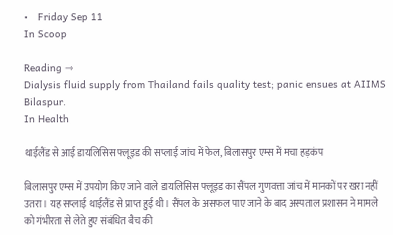•   Friday Sep 11
In Scoop

Reading ⇾
Dialysis fluid supply from Thailand fails quality test; panic ensues at AIIMS Bilaspur.
In Health

थाईलैंड से आई डायलिसिस फ्लूइड की सप्लाई जांच में फेल, बिलासपुर एम्स में मचा हड़कंप

बिलासपुर एम्स में उपयोग किए जाने वाले डायलिसिस फ्लूइड का सैंपल गुणवत्ता जांच में मानकों पर खरा नहीं उतरा। यह सप्लाई थाईलैंड से प्राप्त हुई थी। सैंपल के असफल पाए जाने के बाद अस्पताल प्रशासन ने मामले को गंभीरता से लेते हुए संबंधित बैच की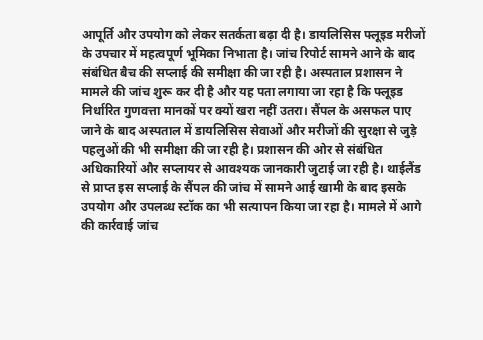आपूर्ति और उपयोग को लेकर सतर्कता बढ़ा दी है। डायलिसिस फ्लूइड मरीजों के उपचार में महत्वपूर्ण भूमिका निभाता है। जांच रिपोर्ट सामने आने के बाद संबंधित बैच की सप्लाई की समीक्षा की जा रही है। अस्पताल प्रशासन ने मामले की जांच शुरू कर दी है और यह पता लगाया जा रहा है कि फ्लूइड निर्धारित गुणवत्ता मानकों पर क्यों खरा नहीं उतरा। सैंपल के असफल पाए जाने के बाद अस्पताल में डायलिसिस सेवाओं और मरीजों की सुरक्षा से जुड़े पहलुओं की भी समीक्षा की जा रही है। प्रशासन की ओर से संबंधित अधिकारियों और सप्लायर से आवश्यक जानकारी जुटाई जा रही है। थाईलैंड से प्राप्त इस सप्लाई के सैंपल की जांच में सामने आई खामी के बाद इसके उपयोग और उपलब्ध स्टॉक का भी सत्यापन किया जा रहा है। मामले में आगे की कार्रवाई जांच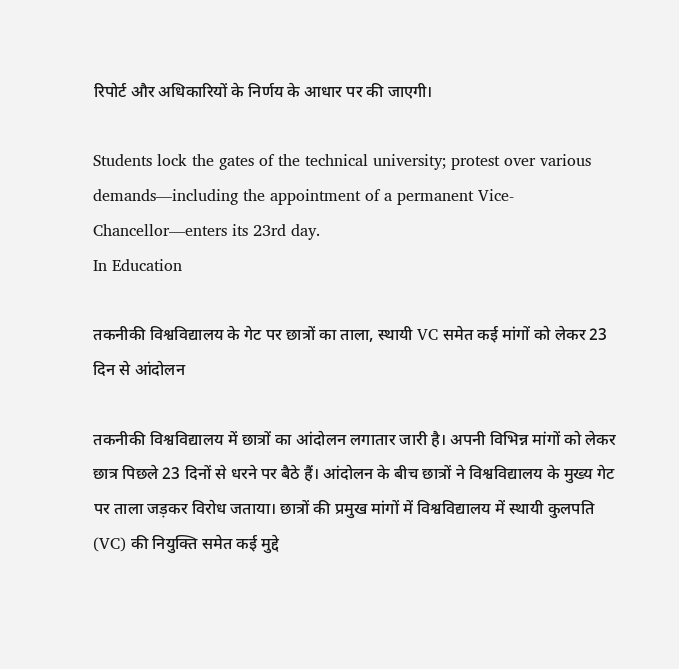रिपोर्ट और अधिकारियों के निर्णय के आधार पर की जाएगी।

Students lock the gates of the technical university; protest over various demands—including the appointment of a permanent Vice-Chancellor—enters its 23rd day.
In Education

तकनीकी विश्वविद्यालय के गेट पर छात्रों का ताला, स्थायी VC समेत कई मांगों को लेकर 23 दिन से आंदोलन

तकनीकी विश्वविद्यालय में छात्रों का आंदोलन लगातार जारी है। अपनी विभिन्न मांगों को लेकर छात्र पिछले 23 दिनों से धरने पर बैठे हैं। आंदोलन के बीच छात्रों ने विश्वविद्यालय के मुख्य गेट पर ताला जड़कर विरोध जताया। छात्रों की प्रमुख मांगों में विश्वविद्यालय में स्थायी कुलपति (VC) की नियुक्ति समेत कई मुद्दे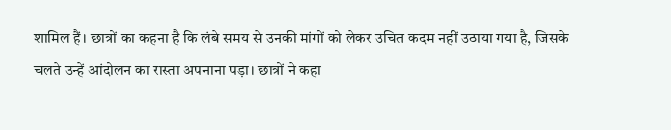शामिल हैं। छात्रों का कहना है कि लंबे समय से उनकी मांगों को लेकर उचित कदम नहीं उठाया गया है, जिसके चलते उन्हें आंदोलन का रास्ता अपनाना पड़ा। छात्रों ने कहा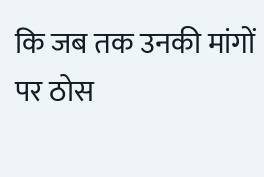कि जब तक उनकी मांगों पर ठोस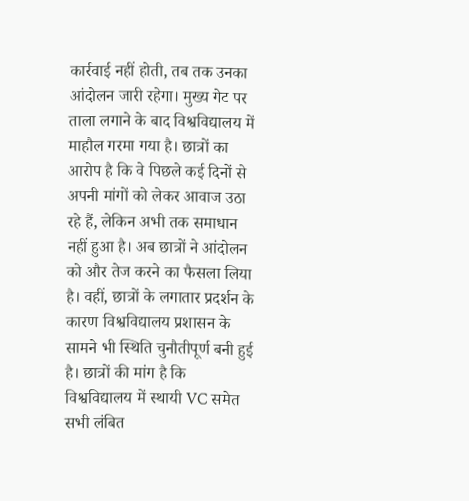कार्रवाई नहीं होती, तब तक उनका आंदोलन जारी रहेगा। मुख्य गेट पर ताला लगाने के बाद विश्वविद्यालय में माहौल गरमा गया है। छात्रों का आरोप है कि वे पिछले कई दिनों से अपनी मांगों को लेकर आवाज उठा रहे हैं, लेकिन अभी तक समाधान नहीं हुआ है। अब छात्रों ने आंदोलन को और तेज करने का फैसला लिया है। वहीं, छात्रों के लगातार प्रदर्शन के कारण विश्वविद्यालय प्रशासन के सामने भी स्थिति चुनौतीपूर्ण बनी हुई है। छात्रों की मांग है कि विश्वविद्यालय में स्थायी VC समेत सभी लंबित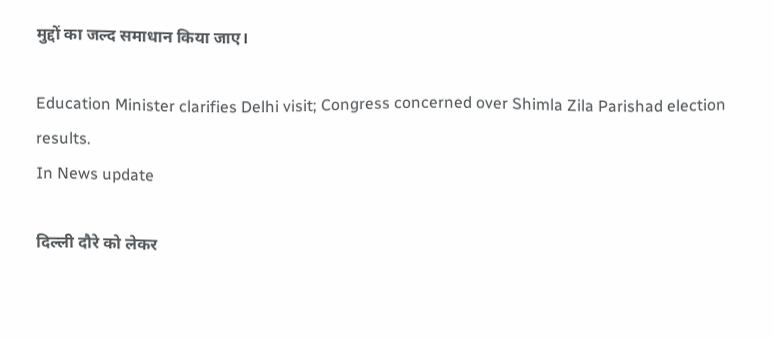मुद्दों का जल्द समाधान किया जाए।

Education Minister clarifies Delhi visit; Congress concerned over Shimla Zila Parishad election results.
In News update

दिल्ली दौरे को लेकर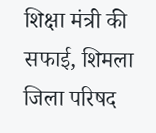शिक्षा मंत्री की सफाई, शिमला जिला परिषद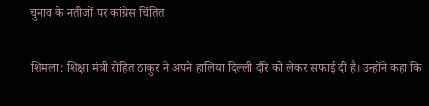चुनाव के नतीजों पर कांग्रेस चिंतित

शिमला: शिक्षा मंत्री रोहित ठाकुर ने अपने हालिया दिल्ली दौरे को लेकर सफाई दी है। उन्होंने कहा कि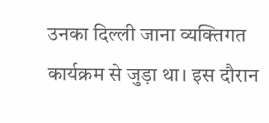उनका दिल्ली जाना व्यक्तिगत कार्यक्रम से जुड़ा था। इस दौरान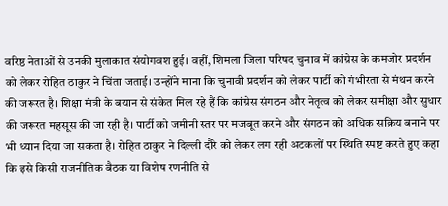वरिष्ठ नेताओं से उनकी मुलाकात संयोगवश हुई। वहीं, शिमला जिला परिषद चुनाव में कांग्रेस के कमजोर प्रदर्शन को लेकर रोहित ठाकुर ने चिंता जताई। उन्होंने माना कि चुनावी प्रदर्शन को लेकर पार्टी को गंभीरता से मंथन करने की जरूरत है। शिक्षा मंत्री के बयान से संकेत मिल रहे हैं कि कांग्रेस संगठन और नेतृत्व को लेकर समीक्षा और सुधार की जरूरत महसूस की जा रही है। पार्टी को जमीनी स्तर पर मजबूत करने और संगठन को अधिक सक्रिय बनाने पर भी ध्यान दिया जा सकता है। रोहित ठाकुर ने दिल्ली दौरे को लेकर लग रही अटकलों पर स्थिति स्पष्ट करते हुए कहा कि इसे किसी राजनीतिक बैठक या विशेष रणनीति से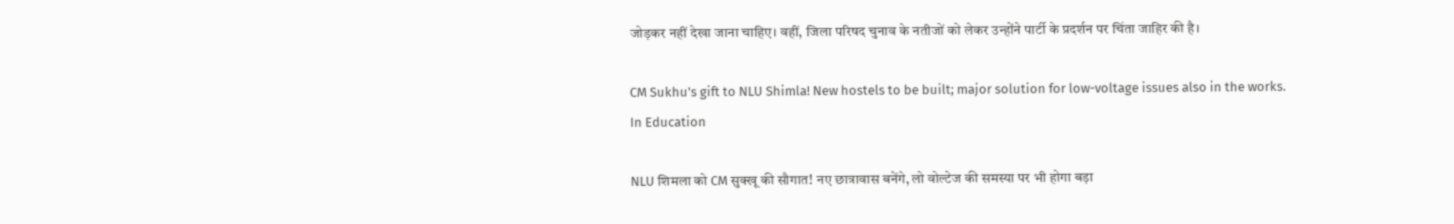जोड़कर नहीं देखा जाना चाहिए। वहीं, जिला परिषद चुनाव के नतीजों को लेकर उन्होंने पार्टी के प्रदर्शन पर चिंता जाहिर की है।

CM Sukhu's gift to NLU Shimla! New hostels to be built; major solution for low-voltage issues also in the works.
In Education

NLU शिमला को CM सुक्खू की सौगात! नए छात्रावास बनेंगे, लो वोल्टेज की समस्या पर भी होगा बड़ा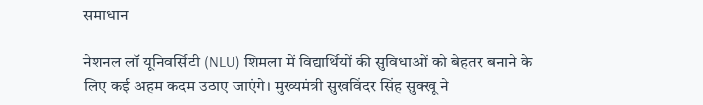समाधान

नेशनल लॉ यूनिवर्सिटी (NLU) शिमला में विद्यार्थियों की सुविधाओं को बेहतर बनाने के लिए कई अहम कदम उठाए जाएंगे। मुख्यमंत्री सुखविंदर सिंह सुक्खू ने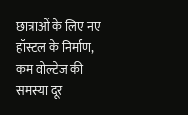छात्राओं के लिए नए हॉस्टल के निर्माण, कम वोल्टेज की समस्या दूर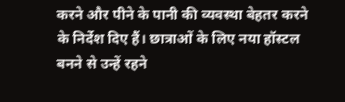करने और पीने के पानी की व्यवस्था बेहतर करने के निर्देश दिए हैं। छात्राओं के लिए नया हॉस्टल बनने से उन्हें रहने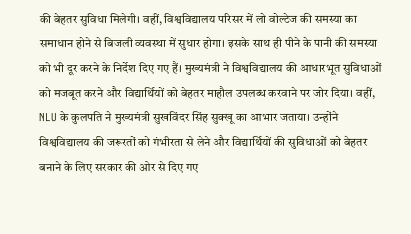की बेहतर सुविधा मिलेगी। वहीं, विश्वविद्यालय परिसर में लो वोल्टेज की समस्या का समाधान होने से बिजली व्यवस्था में सुधार होगा। इसके साथ ही पीने के पानी की समस्या को भी दूर करने के निर्देश दिए गए हैं। मुख्यमंत्री ने विश्वविद्यालय की आधारभूत सुविधाओं को मजबूत करने और विद्यार्थियों को बेहतर माहौल उपलब्ध करवाने पर जोर दिया। वहीं, NLU के कुलपति ने मुख्यमंत्री सुखविंदर सिंह सुक्खू का आभार जताया। उन्होंने विश्वविद्यालय की जरूरतों को गंभीरता से लेने और विद्यार्थियों की सुविधाओं को बेहतर बनाने के लिए सरकार की ओर से दिए गए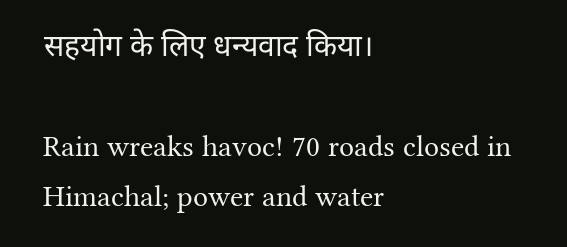सहयोग के लिए धन्यवाद किया।

Rain wreaks havoc! 70 roads closed in Himachal; power and water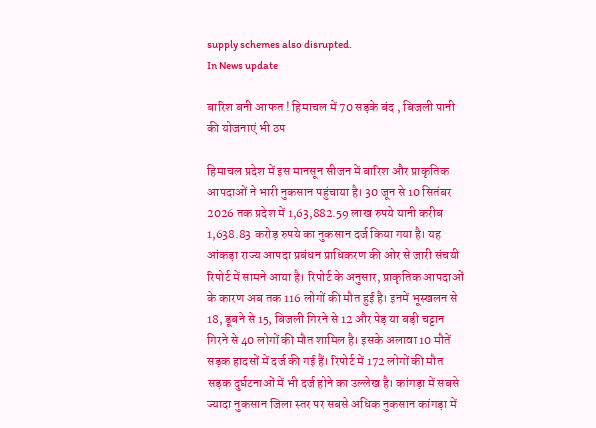supply schemes also disrupted.
In News update

बारिश बनी आफत ! हिमाचल में 70 सड़के बंद , बिजली पानी की योजनाएं भी ठप

हिमाचल प्रदेश में इस मानसून सीजन में बारिश और प्राकृतिक आपदाओं ने भारी नुकसान पहुंचाया है। 30 जून से 10 सितंबर 2026 तक प्रदेश में 1,63,882.59 लाख रुपये यानी करीब 1,638.83 करोड़ रुपये का नुकसान दर्ज किया गया है। यह आंकड़ा राज्य आपदा प्रबंधन प्राधिकरण की ओर से जारी संचयी रिपोर्ट में सामने आया है। रिपोर्ट के अनुसार, प्राकृतिक आपदाओं के कारण अब तक 116 लोगों की मौत हुई है। इनमें भूस्खलन से 18, डूबने से 15, बिजली गिरने से 12 और पेड़ या बड़ी चट्टान गिरने से 40 लोगों की मौत शामिल है। इसके अलावा 10 मौतें सड़क हादसों में दर्ज की गई हैं। रिपोर्ट में 172 लोगों की मौत सड़क दुर्घटनाओं में भी दर्ज होने का उल्लेख है। कांगड़ा में सबसे ज्यादा नुकसान जिला स्तर पर सबसे अधिक नुकसान कांगड़ा में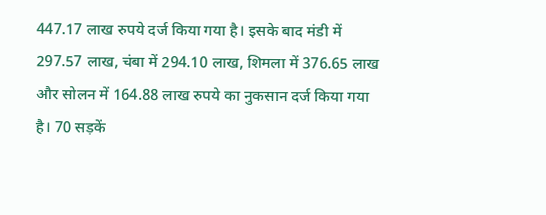447.17 लाख रुपये दर्ज किया गया है। इसके बाद मंडी में 297.57 लाख, चंबा में 294.10 लाख, शिमला में 376.65 लाख और सोलन में 164.88 लाख रुपये का नुकसान दर्ज किया गया है। 70 सड़कें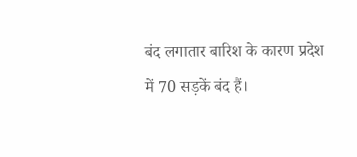बंद लगातार बारिश के कारण प्रदेश में 70 सड़कें बंद हैं।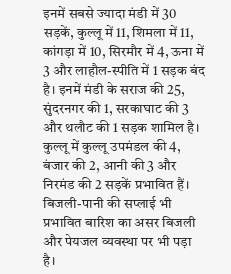इनमें सबसे ज्यादा मंडी में 30 सड़कें, कुल्लू में 11, शिमला में 11, कांगड़ा में 10, सिरमौर में 4, ऊना में 3 और लाहौल-स्पीति में 1 सड़क बंद है। इनमें मंडी के सराज की 25, सुंदरनगर की 1, सरकाघाट की 3 और थलौट की 1 सड़क शामिल है। कुल्लू में कुल्लू उपमंडल की 4, बंजार की 2, आनी की 3 और निरमंड की 2 सड़कें प्रभावित हैं। बिजली-पानी की सप्लाई भी प्रभावित बारिश का असर बिजली और पेयजल व्यवस्था पर भी पड़ा है।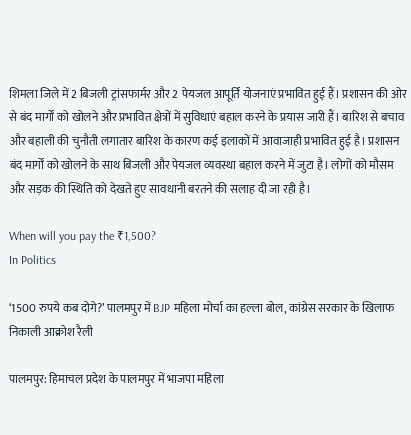शिमला जिले में 2 बिजली ट्रांसफार्मर और 2 पेयजल आपूर्ति योजनाएं प्रभावित हुई हैं। प्रशासन की ओर से बंद मार्गों को खोलने और प्रभावित क्षेत्रों में सुविधाएं बहाल करने के प्रयास जारी हैं। बारिश से बचाव और बहाली की चुनौती लगातार बारिश के कारण कई इलाकों में आवाजाही प्रभावित हुई है। प्रशासन बंद मार्गों को खोलने के साथ बिजली और पेयजल व्यवस्था बहाल करने में जुटा है। लोगों को मौसम और सड़क की स्थिति को देखते हुए सावधानी बरतने की सलाह दी जा रही है।

When will you pay the ₹1,500?
In Politics

‘1500 रुपये कब दोगे?’ पालमपुर में BJP महिला मोर्चा का हल्ला बोल, कांग्रेस सरकार के खिलाफ निकाली आक्रोश रैली

पालमपुर: हिमाचल प्रदेश के पालमपुर में भाजपा महिला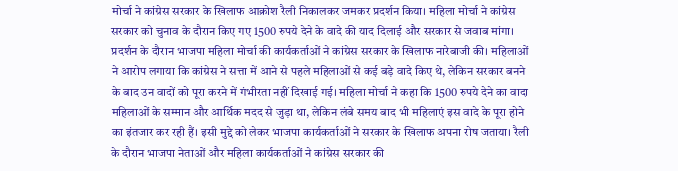मोर्चा ने कांग्रेस सरकार के खिलाफ आक्रोश रैली निकालकर जमकर प्रदर्शन किया। महिला मोर्चा ने कांग्रेस सरकार को चुनाव के दौरान किए गए 1500 रुपये देने के वादे की याद दिलाई और सरकार से जवाब मांगा। प्रदर्शन के दौरान भाजपा महिला मोर्चा की कार्यकर्ताओं ने कांग्रेस सरकार के खिलाफ नारेबाजी की। महिलाओं ने आरोप लगाया कि कांग्रेस ने सत्ता में आने से पहले महिलाओं से कई बड़े वादे किए थे, लेकिन सरकार बनने के बाद उन वादों को पूरा करने में गंभीरता नहीं दिखाई गई। महिला मोर्चा ने कहा कि 1500 रुपये देने का वादा महिलाओं के सम्मान और आर्थिक मदद से जुड़ा था, लेकिन लंबे समय बाद भी महिलाएं इस वादे के पूरा होने का इंतजार कर रही हैं। इसी मुद्दे को लेकर भाजपा कार्यकर्ताओं ने सरकार के खिलाफ अपना रोष जताया। रैली के दौरान भाजपा नेताओं और महिला कार्यकर्ताओं ने कांग्रेस सरकार की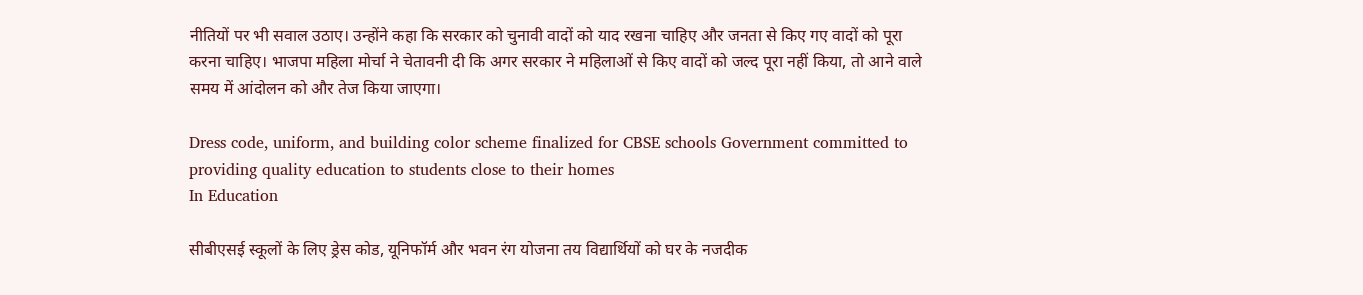नीतियों पर भी सवाल उठाए। उन्होंने कहा कि सरकार को चुनावी वादों को याद रखना चाहिए और जनता से किए गए वादों को पूरा करना चाहिए। भाजपा महिला मोर्चा ने चेतावनी दी कि अगर सरकार ने महिलाओं से किए वादों को जल्द पूरा नहीं किया, तो आने वाले समय में आंदोलन को और तेज किया जाएगा।

Dress code, uniform, and building color scheme finalized for CBSE schools Government committed to providing quality education to students close to their homes
In Education

सीबीएसई स्कूलों के लिए ड्रेस कोड, यूनिफॉर्म और भवन रंग योजना तय विद्यार्थियों को घर के नजदीक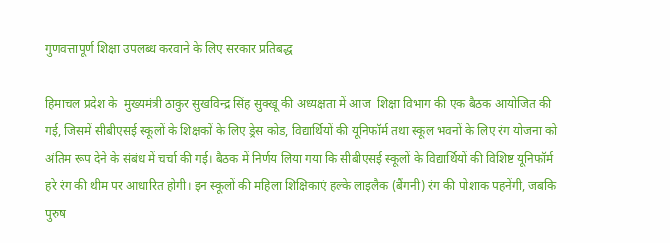गुणवत्तापूर्ण शिक्षा उपलब्ध करवाने के लिए सरकार प्रतिबद्ध

हिमाचल प्रदेश के  मुख्यमंत्री ठाकुर सुखविन्द्र सिंह सुक्खू की अध्यक्षता में आज  शिक्षा विभाग की एक बैठक आयोजित की गई, जिसमें सीबीएसई स्कूलों के शिक्षकों के लिए ड्रेस कोड, विद्यार्थियों की यूनिफॉर्म तथा स्कूल भवनों के लिए रंग योजना को अंतिम रूप देने के संबंध में चर्चा की गई। बैठक में निर्णय लिया गया कि सीबीएसई स्कूलों के विद्यार्थियों की विशिष्ट यूनिफॉर्म हरे रंग की थीम पर आधारित होगी। इन स्कूलों की महिला शिक्षिकाएं हल्के लाइलैक (बैंगनी) रंग की पोशाक पहनेंगी, जबकि पुरुष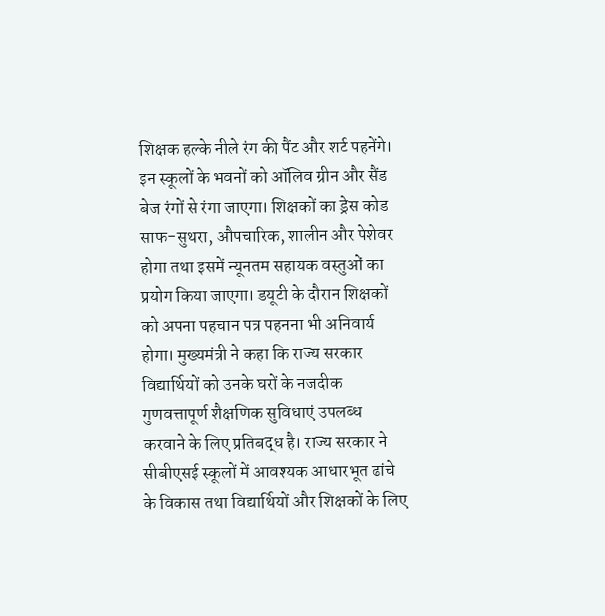शिक्षक हल्के नीले रंग की पैंट और शर्ट पहनेंगे। इन स्कूलों के भवनों को ऑलिव ग्रीन और सैंड बेज रंगों से रंगा जाएगा। शिक्षकों का ड्रेस कोड साफ-सुथरा, औपचारिक, शालीन और पेशेवर होगा तथा इसमें न्यूनतम सहायक वस्तुओं का प्रयोग किया जाएगा। डयूटी के दौरान शिक्षकों को अपना पहचान पत्र पहनना भी अनिवार्य होगा। मुख्यमंत्री ने कहा कि राज्य सरकार विद्यार्थियों को उनके घरों के नजदीक गुणवत्तापूर्ण शैक्षणिक सुविधाएं उपलब्ध करवाने के लिए प्रतिबद्ध है। राज्य सरकार ने सीबीएसई स्कूलों में आवश्यक आधारभूत ढांचे के विकास तथा विद्यार्थियों और शिक्षकों के लिए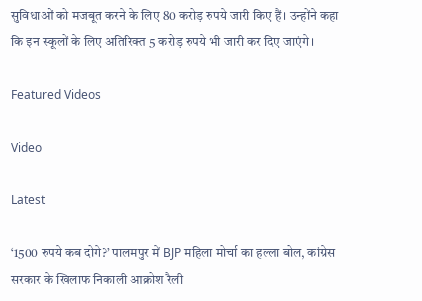सुविधाओं को मजबूत करने के लिए 80 करोड़ रुपये जारी किए हैं। उन्होंने कहा कि इन स्कूलों के लिए अतिरिक्त 5 करोड़ रुपये भी जारी कर दिए जाएंगे।

Featured Videos

Video

Latest

‘1500 रुपये कब दोगे?’ पालमपुर में BJP महिला मोर्चा का हल्ला बोल, कांग्रेस सरकार के खिलाफ निकाली आक्रोश रैली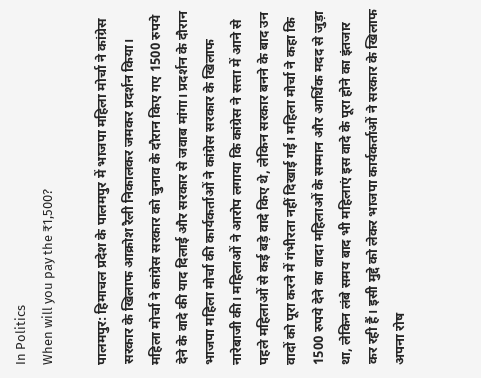In Politics
When will you pay the ₹1,500?

पालमपुर: हिमाचल प्रदेश के पालमपुर में भाजपा महिला मोर्चा ने कांग्रेस सरकार के खिलाफ आक्रोश रैली निकालकर जमकर प्रदर्शन किया। महिला मोर्चा ने कांग्रेस सरकार को चुनाव के दौरान किए गए 1500 रुपये देने के वादे की याद दिलाई और सरकार से जवाब मांगा। प्रदर्शन के दौरान भाजपा महिला मोर्चा की कार्यकर्ताओं ने कांग्रेस सरकार के खिलाफ नारेबाजी की। महिलाओं ने आरोप लगाया कि कांग्रेस ने सत्ता में आने से पहले महिलाओं से कई बड़े वादे किए थे, लेकिन सरकार बनने के बाद उन वादों को पूरा करने में गंभीरता नहीं दिखाई गई। महिला मोर्चा ने कहा कि 1500 रुपये देने का वादा महिलाओं के सम्मान और आर्थिक मदद से जुड़ा था, लेकिन लंबे समय बाद भी महिलाएं इस वादे के पूरा होने का इंतजार कर रही हैं। इसी मुद्दे को लेकर भाजपा कार्यकर्ताओं ने सरकार के खिलाफ अपना रोष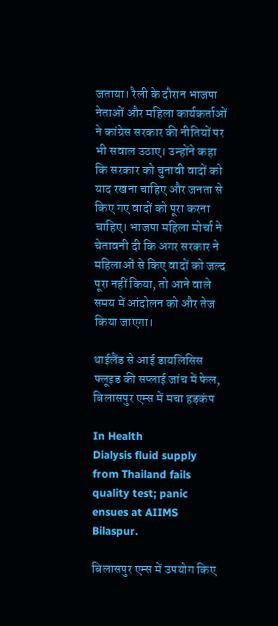जताया। रैली के दौरान भाजपा नेताओं और महिला कार्यकर्ताओं ने कांग्रेस सरकार की नीतियों पर भी सवाल उठाए। उन्होंने कहा कि सरकार को चुनावी वादों को याद रखना चाहिए और जनता से किए गए वादों को पूरा करना चाहिए। भाजपा महिला मोर्चा ने चेतावनी दी कि अगर सरकार ने महिलाओं से किए वादों को जल्द पूरा नहीं किया, तो आने वाले समय में आंदोलन को और तेज किया जाएगा।

थाईलैंड से आई डायलिसिस फ्लूइड की सप्लाई जांच में फेल, बिलासपुर एम्स में मचा हड़कंप

In Health
Dialysis fluid supply from Thailand fails quality test; panic ensues at AIIMS Bilaspur.

बिलासपुर एम्स में उपयोग किए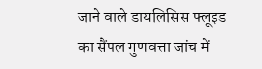जाने वाले डायलिसिस फ्लूइड का सैंपल गुणवत्ता जांच में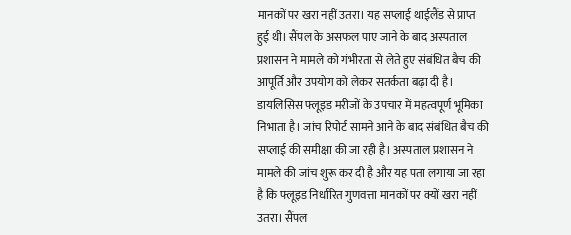मानकों पर खरा नहीं उतरा। यह सप्लाई थाईलैंड से प्राप्त हुई थी। सैंपल के असफल पाए जाने के बाद अस्पताल प्रशासन ने मामले को गंभीरता से लेते हुए संबंधित बैच की आपूर्ति और उपयोग को लेकर सतर्कता बढ़ा दी है। डायलिसिस फ्लूइड मरीजों के उपचार में महत्वपूर्ण भूमिका निभाता है। जांच रिपोर्ट सामने आने के बाद संबंधित बैच की सप्लाई की समीक्षा की जा रही है। अस्पताल प्रशासन ने मामले की जांच शुरू कर दी है और यह पता लगाया जा रहा है कि फ्लूइड निर्धारित गुणवत्ता मानकों पर क्यों खरा नहीं उतरा। सैंपल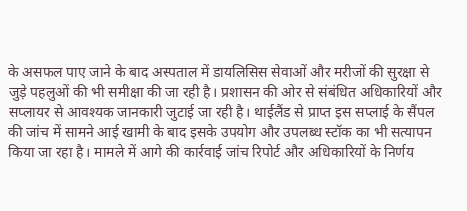के असफल पाए जाने के बाद अस्पताल में डायलिसिस सेवाओं और मरीजों की सुरक्षा से जुड़े पहलुओं की भी समीक्षा की जा रही है। प्रशासन की ओर से संबंधित अधिकारियों और सप्लायर से आवश्यक जानकारी जुटाई जा रही है। थाईलैंड से प्राप्त इस सप्लाई के सैंपल की जांच में सामने आई खामी के बाद इसके उपयोग और उपलब्ध स्टॉक का भी सत्यापन किया जा रहा है। मामले में आगे की कार्रवाई जांच रिपोर्ट और अधिकारियों के निर्णय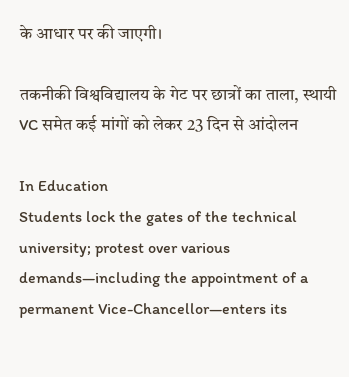के आधार पर की जाएगी।

तकनीकी विश्वविद्यालय के गेट पर छात्रों का ताला, स्थायी VC समेत कई मांगों को लेकर 23 दिन से आंदोलन

In Education
Students lock the gates of the technical university; protest over various demands—including the appointment of a permanent Vice-Chancellor—enters its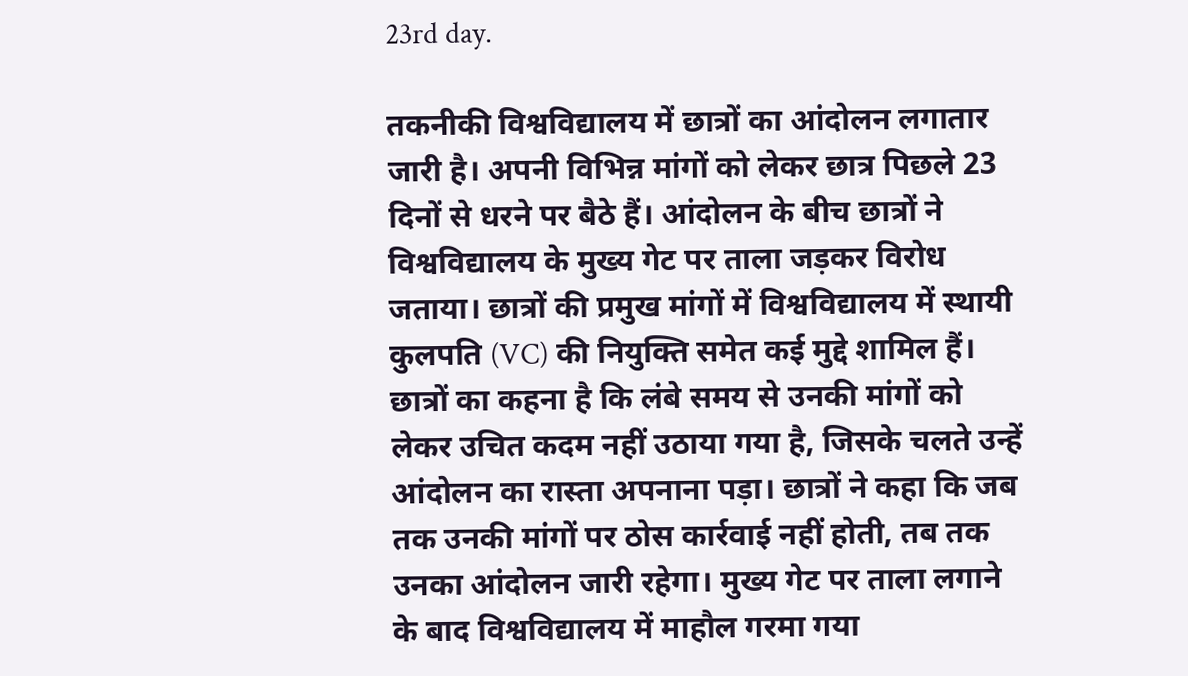23rd day.

तकनीकी विश्वविद्यालय में छात्रों का आंदोलन लगातार जारी है। अपनी विभिन्न मांगों को लेकर छात्र पिछले 23 दिनों से धरने पर बैठे हैं। आंदोलन के बीच छात्रों ने विश्वविद्यालय के मुख्य गेट पर ताला जड़कर विरोध जताया। छात्रों की प्रमुख मांगों में विश्वविद्यालय में स्थायी कुलपति (VC) की नियुक्ति समेत कई मुद्दे शामिल हैं। छात्रों का कहना है कि लंबे समय से उनकी मांगों को लेकर उचित कदम नहीं उठाया गया है, जिसके चलते उन्हें आंदोलन का रास्ता अपनाना पड़ा। छात्रों ने कहा कि जब तक उनकी मांगों पर ठोस कार्रवाई नहीं होती, तब तक उनका आंदोलन जारी रहेगा। मुख्य गेट पर ताला लगाने के बाद विश्वविद्यालय में माहौल गरमा गया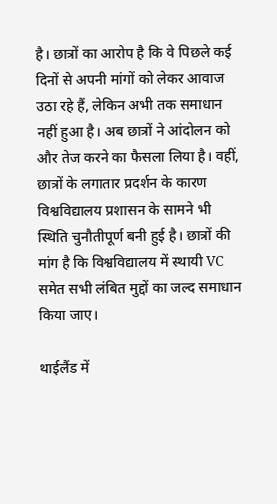है। छात्रों का आरोप है कि वे पिछले कई दिनों से अपनी मांगों को लेकर आवाज उठा रहे हैं, लेकिन अभी तक समाधान नहीं हुआ है। अब छात्रों ने आंदोलन को और तेज करने का फैसला लिया है। वहीं, छात्रों के लगातार प्रदर्शन के कारण विश्वविद्यालय प्रशासन के सामने भी स्थिति चुनौतीपूर्ण बनी हुई है। छात्रों की मांग है कि विश्वविद्यालय में स्थायी VC समेत सभी लंबित मुद्दों का जल्द समाधान किया जाए।

थाईलैंड में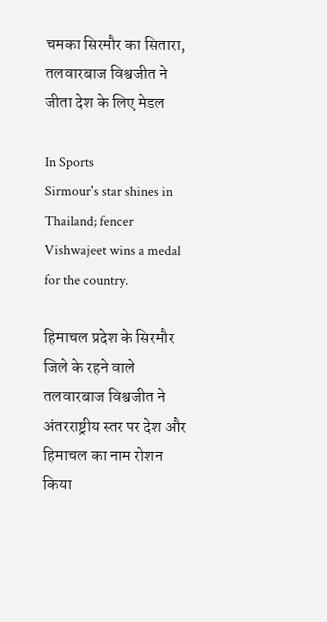चमका सिरमौर का सितारा, तलवारबाज विश्वजीत ने जीता देश के लिए मेडल

In Sports
Sirmour's star shines in Thailand; fencer Vishwajeet wins a medal for the country.

हिमाचल प्रदेश के सिरमौर जिले के रहने वाले तलवारबाज विश्वजीत ने अंतरराष्ट्रीय स्तर पर देश और हिमाचल का नाम रोशन किया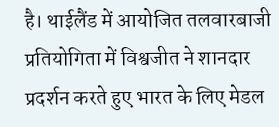है। थाईलैंड में आयोजित तलवारबाजी प्रतियोगिता में विश्वजीत ने शानदार प्रदर्शन करते हुए भारत के लिए मेडल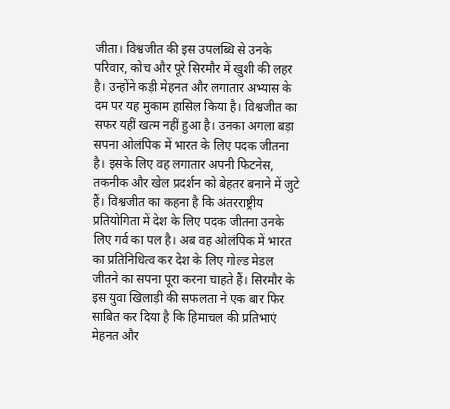जीता। विश्वजीत की इस उपलब्धि से उनके परिवार, कोच और पूरे सिरमौर में खुशी की लहर है। उन्होंने कड़ी मेहनत और लगातार अभ्यास के दम पर यह मुकाम हासिल किया है। विश्वजीत का सफर यहीं खत्म नहीं हुआ है। उनका अगला बड़ा सपना ओलंपिक में भारत के लिए पदक जीतना है। इसके लिए वह लगातार अपनी फिटनेस, तकनीक और खेल प्रदर्शन को बेहतर बनाने में जुटे हैं। विश्वजीत का कहना है कि अंतरराष्ट्रीय प्रतियोगिता में देश के लिए पदक जीतना उनके लिए गर्व का पल है। अब वह ओलंपिक में भारत का प्रतिनिधित्व कर देश के लिए गोल्ड मेडल जीतने का सपना पूरा करना चाहते हैं। सिरमौर के इस युवा खिलाड़ी की सफलता ने एक बार फिर साबित कर दिया है कि हिमाचल की प्रतिभाएं मेहनत और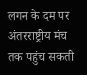लगन के दम पर अंतरराष्ट्रीय मंच तक पहुंच सकती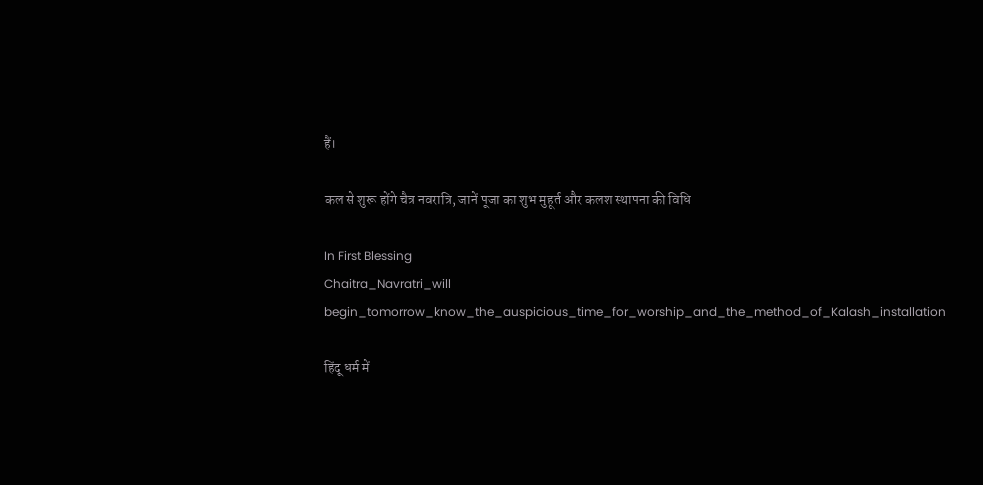हैं।

कल से शुरू होंगे चैत्र नवरात्रि, जानें पूजा का शुभ मुहूर्त और कलश स्थापना की विधि

In First Blessing
Chaitra_Navratri_will begin_tomorrow_know_the_auspicious_time_for_worship_and_the_method_of_Kalash_installation

हिंदू धर्म में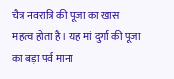चैत्र नवरात्रि की पूजा का खास महत्व होता है। यह मां दुर्गा की पूजा का बड़ा पर्व माना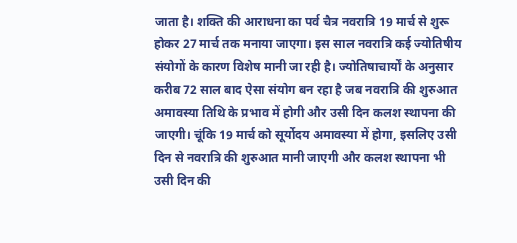जाता है। शक्ति की आराधना का पर्व चैत्र नवरात्रि 19 मार्च से शुरू होकर 27 मार्च तक मनाया जाएगा। इस साल नवरात्रि कई ज्योतिषीय संयोगों के कारण विशेष मानी जा रही है। ज्योतिषाचार्यों के अनुसार करीब 72 साल बाद ऐसा संयोग बन रहा है जब नवरात्रि की शुरुआत अमावस्या तिथि के प्रभाव में होगी और उसी दिन कलश स्थापना की जाएगी। चूंकि 19 मार्च को सूर्योदय अमावस्या में होगा, इसलिए उसी दिन से नवरात्रि की शुरुआत मानी जाएगी और कलश स्थापना भी उसी दिन की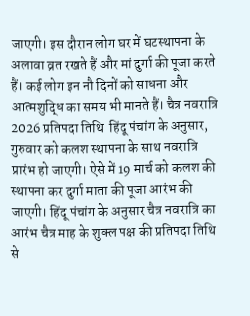जाएगी। इस दौरान लोग घर में घटस्थापना के अलावा व्रत रखते हैं और मां दुर्गा की पूजा करते हैं। कई लोग इन नौ दिनों को साधना और आत्मशुद्धि का समय भी मानते हैं। चैत्र नवरात्रि 2026 प्रतिपदा तिथि  हिंदू पंचांग के अनुसार, गुरुवार को कलश स्थापना के साथ नवरात्रि प्रारंभ हो जाएगी। ऐसे में 19 मार्च को कलश की स्थापना कर दुर्गा माता की पूजा आरंभ की जाएगी। हिंदू पंचांग के अनुसार चैत्र नवरात्रि का आरंभ चैत्र माह के शुक्ल पक्ष की प्रतिपदा तिथि से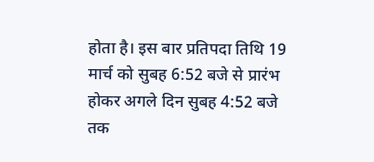होता है। इस बार प्रतिपदा तिथि 19 मार्च को सुबह 6:52 बजे से प्रारंभ होकर अगले दिन सुबह 4:52 बजे तक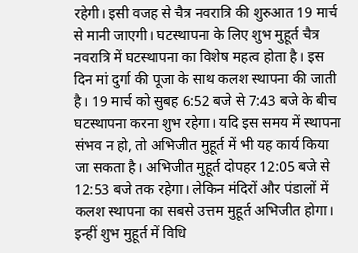रहेगी। इसी वजह से चैत्र नवरात्रि की शुरुआत 19 मार्च से मानी जाएगी। घटस्थापना के लिए शुभ मुहूर्त चैत्र नवरात्रि में घटस्थापना का विशेष महत्व होता है। इस दिन मां दुर्गा की पूजा के साथ कलश स्थापना की जाती है। 19 मार्च को सुबह 6:52 बजे से 7:43 बजे के बीच घटस्थापना करना शुभ रहेगा। यदि इस समय में स्थापना संभव न हो, तो अभिजीत मुहूर्त में भी यह कार्य किया जा सकता है। अभिजीत मुहूर्त दोपहर 12:05 बजे से 12:53 बजे तक रहेगा। लेकिन मंदिरों और पंडालों में कलश स्थापना का सबसे उत्तम मुहूर्त अभिजीत होगा। इन्हीं शुभ मुहूर्त में विधि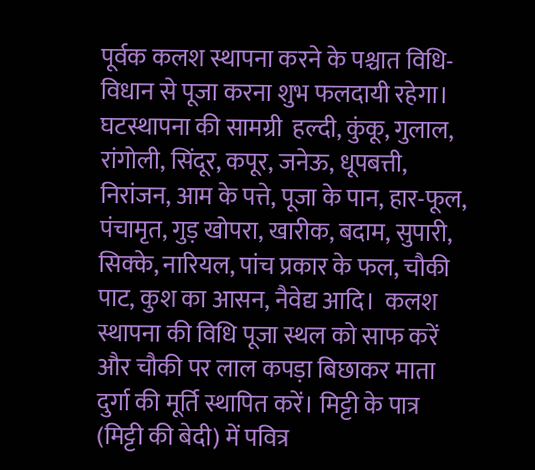पूर्वक कलश स्थापना करने के पश्चात विधि-विधान से पूजा करना शुभ फलदायी रहेगा। घटस्थापना की सामग्री  हल्दी, कुंकू, गुलाल, रांगोली, सिंदूर, कपूर, जनेऊ, धूपबत्ती, निरांजन, आम के पत्ते, पूजा के पान, हार-फूल, पंचामृत, गुड़ खोपरा, खारीक, बदाम, सुपारी, सिक्के, नारियल, पांच प्रकार के फल, चौकी पाट, कुश का आसन, नैवेद्य आदि।  कलश स्थापना की विधि पूजा स्थल को साफ करें और चौकी पर लाल कपड़ा बिछाकर माता दुर्गा की मूर्ति स्थापित करें। मिट्टी के पात्र (मिट्टी की बेदी) में पवित्र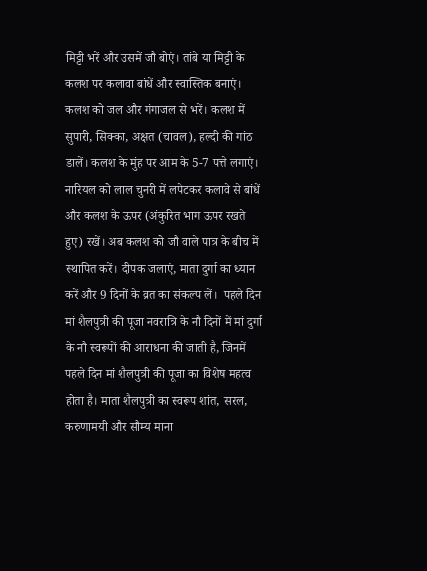मिट्टी भरें और उसमें जौ बोएं। तांबे या मिट्टी के कलश पर कलावा बांधें और स्वास्तिक बनाएं। कलश को जल और गंगाजल से भरें। कलश में सुपारी, सिक्का, अक्षत (चावल), हल्दी की गांठ डालें। कलश के मुंह पर आम के 5-7 पत्ते लगाएं। नारियल को लाल चुनरी में लपेटकर कलावे से बांधें और कलश के ऊपर (अंकुरित भाग ऊपर रखते हुए) रखें। अब कलश को जौ वाले पात्र के बीच में स्थापित करें। दीपक जलाएं, माता दुर्गा का ध्यान करें और 9 दिनों के व्रत का संकल्प लें।  पहले दिन मां शैलपुत्री की पूजा नवरात्रि के नौ दिनों में मां दुर्गा के नौ स्वरूपों की आराधना की जाती है, जिनमें पहले दिन मां शैलपुत्री की पूजा का विशेष महत्व होता है। माता शैलपुत्री का स्वरूप शांत, सरल, करुणामयी और सौम्य माना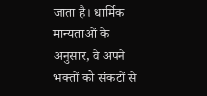जाता है। धार्मिक मान्यताओं के अनुसार, वे अपने भक्तों को संकटों से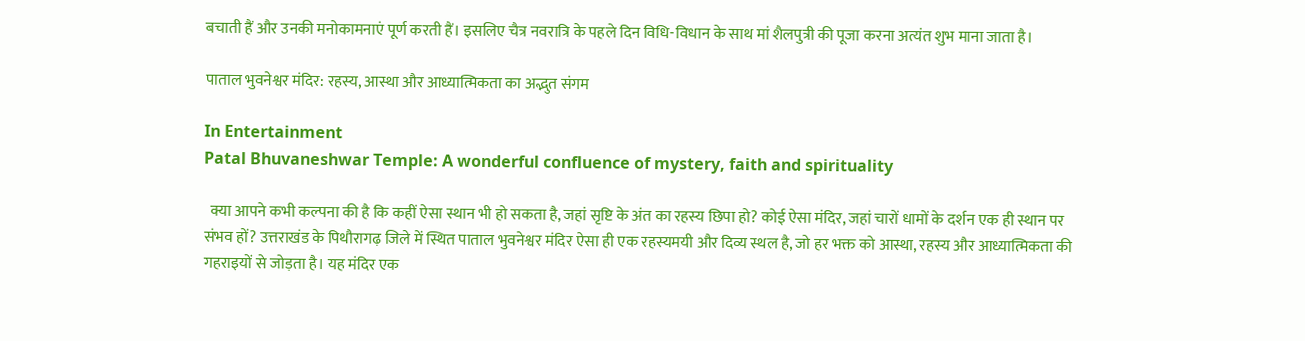बचाती हैं और उनकी मनोकामनाएं पूर्ण करती हैं। इसलिए चैत्र नवरात्रि के पहले दिन विधि-विधान के साथ मां शैलपुत्री की पूजा करना अत्यंत शुभ माना जाता है।

पाताल भुवनेश्वर मंदिर: रहस्य, आस्था और आध्यात्मिकता का अद्भुत संगम

In Entertainment
Patal Bhuvaneshwar Temple: A wonderful confluence of mystery, faith and spirituality

  क्या आपने कभी कल्पना की है कि कहीं ऐसा स्थान भी हो सकता है, जहां सृष्टि के अंत का रहस्य छिपा हो? कोई ऐसा मंदिर, जहां चारों धामों के दर्शन एक ही स्थान पर संभव हों? उत्तराखंड के पिथौरागढ़ जिले में स्थित पाताल भुवनेश्वर मंदिर ऐसा ही एक रहस्यमयी और दिव्य स्थल है, जो हर भक्त को आस्था, रहस्य और आध्यात्मिकता की गहराइयों से जोड़ता है। यह मंदिर एक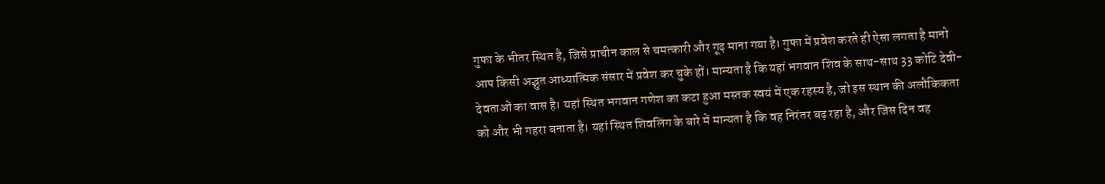गुफा के भीतर स्थित है, जिसे प्राचीन काल से चमत्कारी और गूढ़ माना गया है। गुफा में प्रवेश करते ही ऐसा लगता है मानो आप किसी अद्भुत आध्यात्मिक संसार में प्रवेश कर चुके हों। मान्यता है कि यहां भगवान शिव के साथ-साथ 33 कोटि देवी-देवताओं का वास है। यहां स्थित भगवान गणेश का कटा हुआ मस्तक स्वयं में एक रहस्य है, जो इस स्थान की अलौकिकता को और भी गहरा बनाता है। यहां स्थित शिवलिंग के बारे में मान्यता है कि वह निरंतर बढ़ रहा है, और जिस दिन वह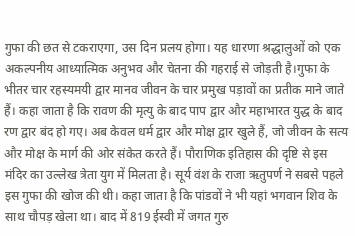गुफा की छत से टकराएगा, उस दिन प्रलय होगा। यह धारणा श्रद्धालुओं को एक अकल्पनीय आध्यात्मिक अनुभव और चेतना की गहराई से जोड़ती है।गुफा के भीतर चार रहस्यमयी द्वार मानव जीवन के चार प्रमुख पड़ावों का प्रतीक माने जाते हैं। कहा जाता है कि रावण की मृत्यु के बाद पाप द्वार और महाभारत युद्ध के बाद रण द्वार बंद हो गए। अब केवल धर्म द्वार और मोक्ष द्वार खुले हैं, जो जीवन के सत्य और मोक्ष के मार्ग की ओर संकेत करते हैं। पौराणिक इतिहास की दृष्टि से इस मंदिर का उल्लेख त्रेता युग में मिलता है। सूर्य वंश के राजा ऋतुपर्ण ने सबसे पहले इस गुफा की खोज की थी। कहा जाता है कि पांडवों ने भी यहां भगवान शिव के साथ चौपड़ खेला था। बाद में 819 ईस्वी में जगत गुरु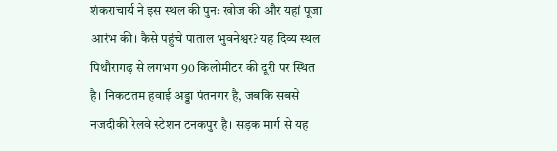शंकराचार्य ने इस स्थल की पुनः खोज की और यहां पूजा आरंभ की। कैसे पहुंचे पाताल भुवनेश्वर? यह दिव्य स्थल पिथौरागढ़ से लगभग 90 किलोमीटर की दूरी पर स्थित है। निकटतम हवाई अड्डा पंतनगर है, जबकि सबसे नजदीकी रेलवे स्टेशन टनकपुर है। सड़क मार्ग से यह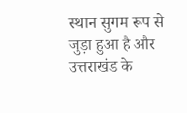स्थान सुगम रूप से जुड़ा हुआ है और उत्तराखंड के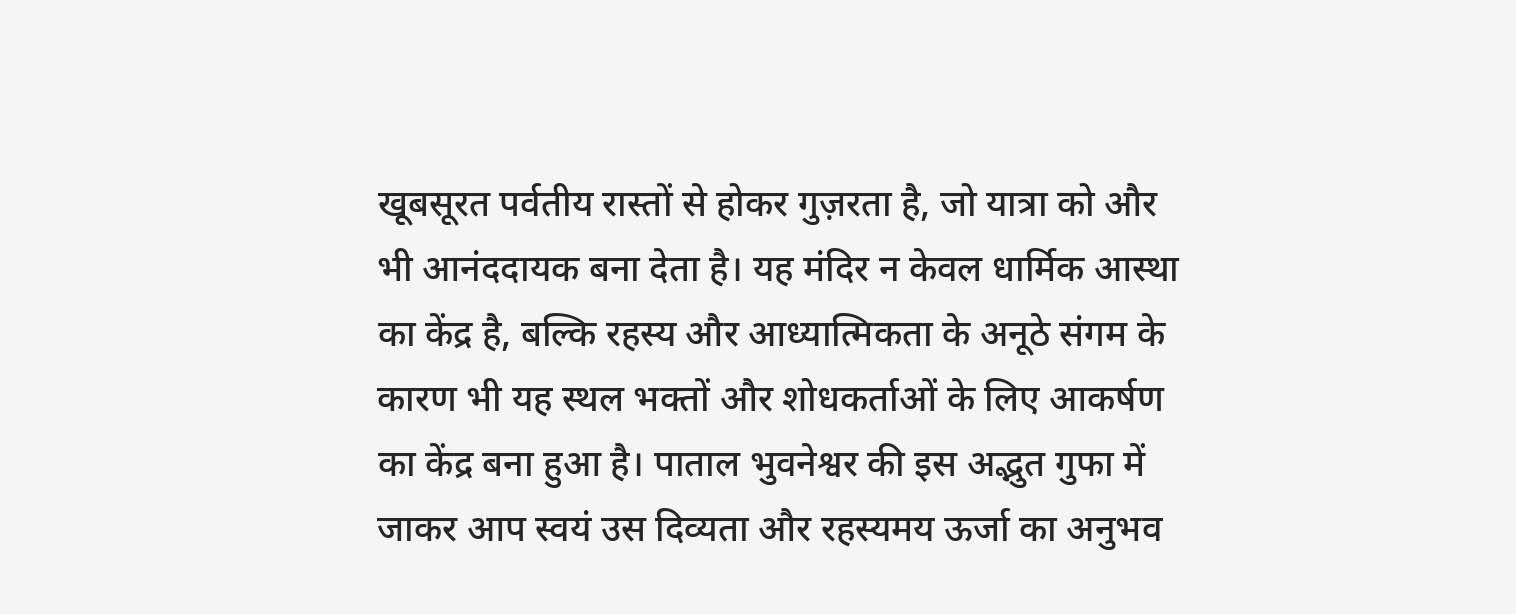खूबसूरत पर्वतीय रास्तों से होकर गुज़रता है, जो यात्रा को और भी आनंददायक बना देता है। यह मंदिर न केवल धार्मिक आस्था का केंद्र है, बल्कि रहस्य और आध्यात्मिकता के अनूठे संगम के कारण भी यह स्थल भक्तों और शोधकर्ताओं के लिए आकर्षण का केंद्र बना हुआ है। पाताल भुवनेश्वर की इस अद्भुत गुफा में जाकर आप स्वयं उस दिव्यता और रहस्यमय ऊर्जा का अनुभव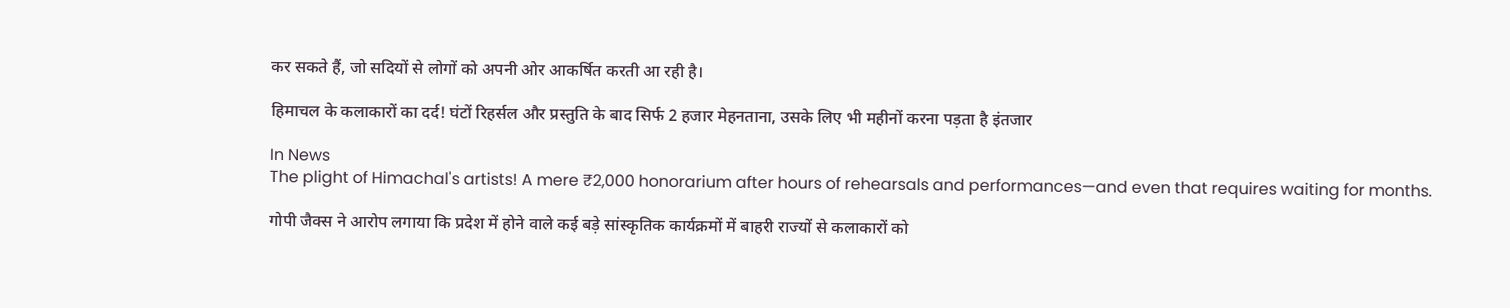कर सकते हैं, जो सदियों से लोगों को अपनी ओर आकर्षित करती आ रही है।

हिमाचल के कलाकारों का दर्द! घंटों रिहर्सल और प्रस्तुति के बाद सिर्फ 2 हजार मेहनताना, उसके लिए भी महीनों करना पड़ता है इंतजार

In News
The plight of Himachal's artists! A mere ₹2,000 honorarium after hours of rehearsals and performances—and even that requires waiting for months.

गोपी जैक्स ने आरोप लगाया कि प्रदेश में होने वाले कई बड़े सांस्कृतिक कार्यक्रमों में बाहरी राज्यों से कलाकारों को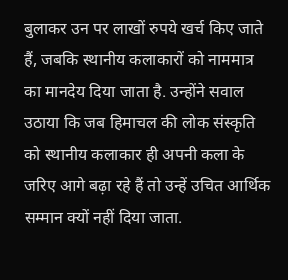बुलाकर उन पर लाखों रुपये खर्च किए जाते हैं, जबकि स्थानीय कलाकारों को नाममात्र का मानदेय दिया जाता है. उन्होंने सवाल उठाया कि जब हिमाचल की लोक संस्कृति को स्थानीय कलाकार ही अपनी कला के जरिए आगे बढ़ा रहे हैं तो उन्हें उचित आर्थिक सम्मान क्यों नहीं दिया जाता.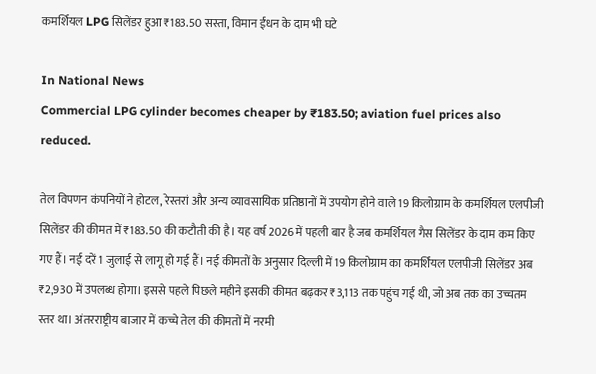कमर्शियल LPG सिलेंडर हुआ ₹183.50 सस्ता, विमान ईंधन के दाम भी घटे

In National News
Commercial LPG cylinder becomes cheaper by ₹183.50; aviation fuel prices also reduced.

तेल विपणन कंपनियों ने होटल, रेस्तरां और अन्य व्यावसायिक प्रतिष्ठानों में उपयोग होने वाले 19 किलोग्राम के कमर्शियल एलपीजी सिलेंडर की कीमत में ₹183.50 की कटौती की है। यह वर्ष 2026 में पहली बार है जब कमर्शियल गैस सिलेंडर के दाम कम किए गए हैं। नई दरें 1 जुलाई से लागू हो गई हैं। नई कीमतों के अनुसार दिल्ली में 19 किलोग्राम का कमर्शियल एलपीजी सिलेंडर अब ₹2,930 में उपलब्ध होगा। इससे पहले पिछले महीने इसकी कीमत बढ़कर ₹3,113 तक पहुंच गई थी, जो अब तक का उच्चतम स्तर था। अंतरराष्ट्रीय बाजार में कच्चे तेल की कीमतों में नरमी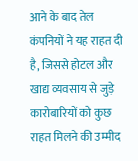आने के बाद तेल कंपनियों ने यह राहत दी है, जिससे होटल और खाद्य व्यवसाय से जुड़े कारोबारियों को कुछ राहत मिलने की उम्मीद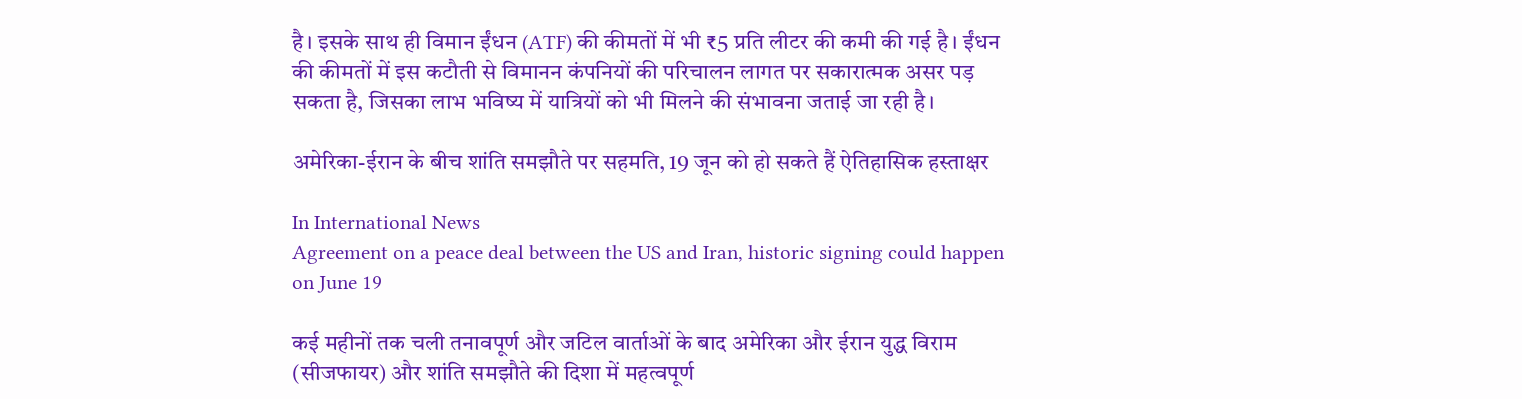है। इसके साथ ही विमान ईंधन (ATF) की कीमतों में भी ₹5 प्रति लीटर की कमी की गई है। ईंधन की कीमतों में इस कटौती से विमानन कंपनियों की परिचालन लागत पर सकारात्मक असर पड़ सकता है, जिसका लाभ भविष्य में यात्रियों को भी मिलने की संभावना जताई जा रही है।

अमेरिका-ईरान के बीच शांति समझौते पर सहमति, 19 जून को हो सकते हैं ऐतिहासिक हस्ताक्षर

In International News
Agreement on a peace deal between the US and Iran, historic signing could happen on June 19

कई महीनों तक चली तनावपूर्ण और जटिल वार्ताओं के बाद अमेरिका और ईरान युद्ध विराम (सीजफायर) और शांति समझौते की दिशा में महत्वपूर्ण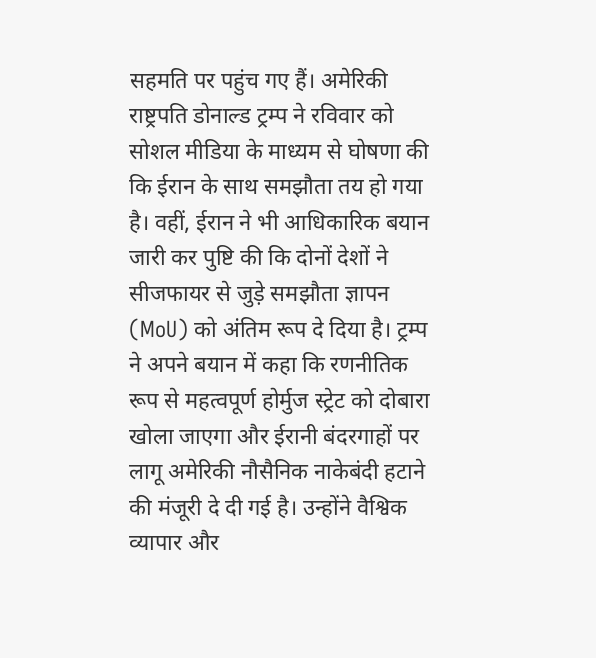सहमति पर पहुंच गए हैं। अमेरिकी राष्ट्रपति डोनाल्ड ट्रम्प ने रविवार को सोशल मीडिया के माध्यम से घोषणा की कि ईरान के साथ समझौता तय हो गया है। वहीं, ईरान ने भी आधिकारिक बयान जारी कर पुष्टि की कि दोनों देशों ने सीजफायर से जुड़े समझौता ज्ञापन (MoU) को अंतिम रूप दे दिया है। ट्रम्प ने अपने बयान में कहा कि रणनीतिक रूप से महत्वपूर्ण होर्मुज स्ट्रेट को दोबारा खोला जाएगा और ईरानी बंदरगाहों पर लागू अमेरिकी नौसैनिक नाकेबंदी हटाने की मंजूरी दे दी गई है। उन्होंने वैश्विक व्यापार और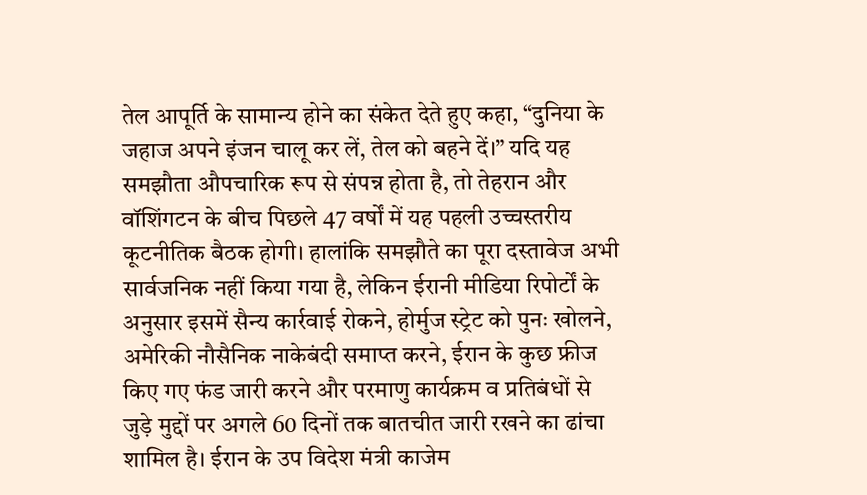तेल आपूर्ति के सामान्य होने का संकेत देते हुए कहा, “दुनिया के जहाज अपने इंजन चालू कर लें, तेल को बहने दें।” यदि यह समझौता औपचारिक रूप से संपन्न होता है, तो तेहरान और वॉशिंगटन के बीच पिछले 47 वर्षों में यह पहली उच्चस्तरीय कूटनीतिक बैठक होगी। हालांकि समझौते का पूरा दस्तावेज अभी सार्वजनिक नहीं किया गया है, लेकिन ईरानी मीडिया रिपोर्टों के अनुसार इसमें सैन्य कार्रवाई रोकने, होर्मुज स्ट्रेट को पुनः खोलने, अमेरिकी नौसैनिक नाकेबंदी समाप्त करने, ईरान के कुछ फ्रीज किए गए फंड जारी करने और परमाणु कार्यक्रम व प्रतिबंधों से जुड़े मुद्दों पर अगले 60 दिनों तक बातचीत जारी रखने का ढांचा शामिल है। ईरान के उप विदेश मंत्री काजेम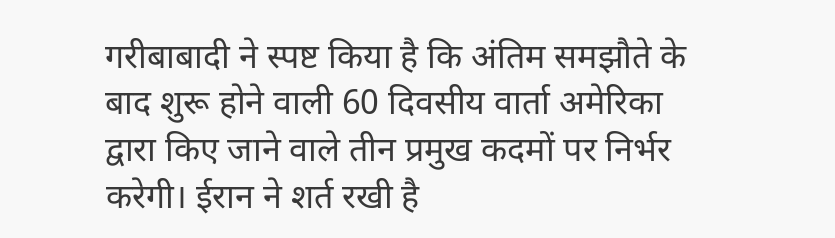गरीबाबादी ने स्पष्ट किया है कि अंतिम समझौते के बाद शुरू होने वाली 60 दिवसीय वार्ता अमेरिका द्वारा किए जाने वाले तीन प्रमुख कदमों पर निर्भर करेगी। ईरान ने शर्त रखी है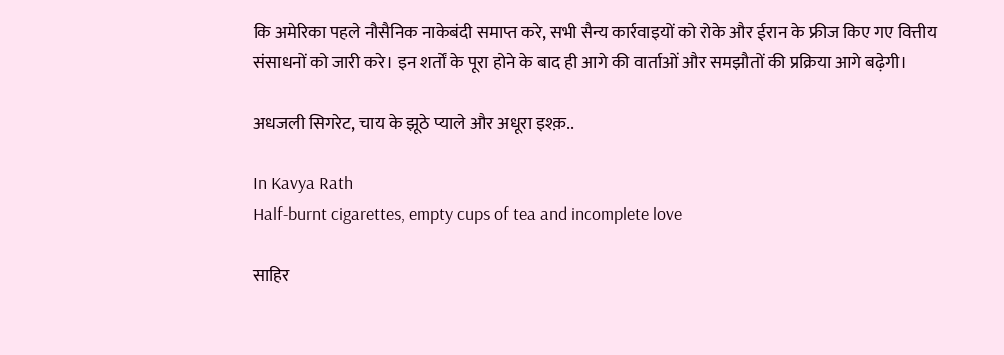कि अमेरिका पहले नौसैनिक नाकेबंदी समाप्त करे, सभी सैन्य कार्रवाइयों को रोके और ईरान के फ्रीज किए गए वित्तीय संसाधनों को जारी करे। इन शर्तों के पूरा होने के बाद ही आगे की वार्ताओं और समझौतों की प्रक्रिया आगे बढ़ेगी।

अधजली सिगरेट, चाय के झूठे प्याले और अधूरा इश्क़..

In Kavya Rath
Half-burnt cigarettes, empty cups of tea and incomplete love

साहिर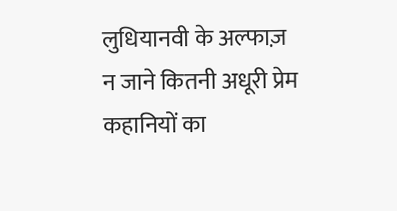लुधियानवी के अल्फाज़ न जाने कितनी अधूरी प्रेम कहानियों का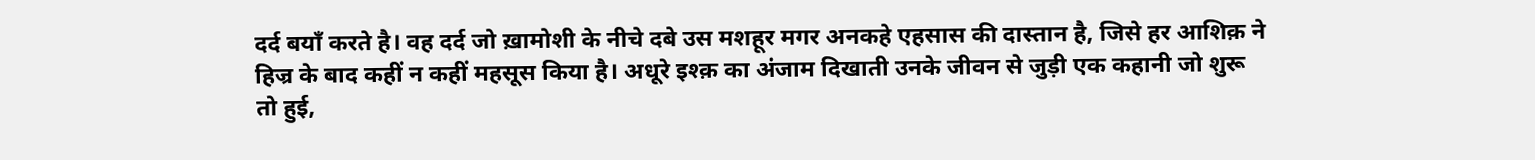दर्द बयाँ करते है। वह दर्द जो ख़ामोशी के नीचे दबे उस मशहूर मगर अनकहे एहसास की दास्तान है, जिसे हर आशिक़ ने हिज्र के बाद कहीं न कहीं महसूस किया है। अधूरे इश्क़ का अंजाम दिखाती उनके जीवन से जुड़ी एक कहानी जो शुरू तो हुई,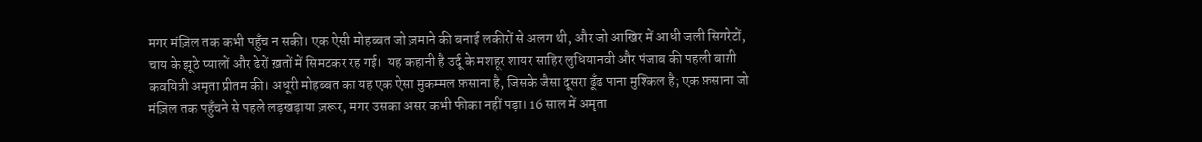मगर मंज़िल तक कभी पहुँच न सकी। एक ऐसी मोहब्बत जो ज़माने की बनाई लकीरों से अलग थी, और जो आखिर में आधी जली सिगरेटों, चाय के झूठे प्यालों और ढेरों ख़तों में सिमटकर रह गई।  यह कहानी है उर्दू के मशहूर शायर साहिर लुधियानवी और पंजाब की पहली बाग़ी कवयित्री अमृता प्रीतम की। अधूरी मोहब्बत का यह एक ऐसा मुकम्मल फ़साना है, जिसके जैसा दूसरा ढूँढ पाना मुश्किल है; एक फ़साना जो मंज़िल तक पहुँचने से पहले लड़खड़ाया ज़रूर, मगर उसका असर कभी फीका नहीं पड़ा। 16 साल में अमृता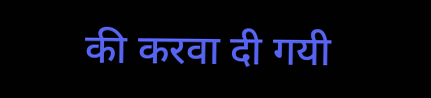की करवा दी गयी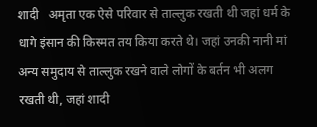शादी   अमृता एक ऐसे परिवार से ताल्लुक रखती थी जहां धर्म के धागे इंसान की किस्मत तय किया करते थे। जहां उनकी नानी मां अन्य समुदाय से ताल्लुक रखने वाले लोगों के बर्तन भी अलग रखती थी, जहां शादी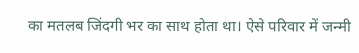का मतलब जिंदगी भर का साथ होता था। ऐसे परिवार में जन्मी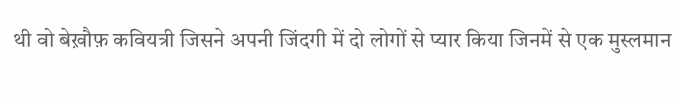थी वो बेख़ौफ़ कवियत्री जिसने अपनी जिंदगी में दो लोगों से प्यार किया जिनमें से एक मुस्लमान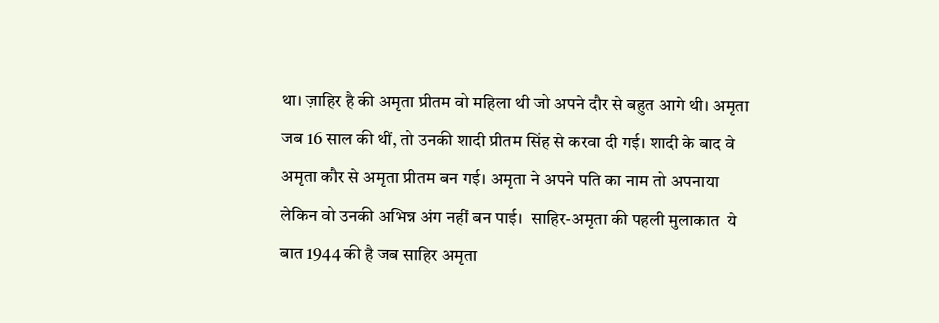था। ज़ाहिर है की अमृता प्रीतम वो महिला थी जो अपने दौर से बहुत आगे थी। अमृता जब 16 साल की थीं, तो उनकी शादी प्रीतम सिंह से करवा दी गई। शादी के बाद वे अमृता कौर से अमृता प्रीतम बन गई। अमृता ने अपने पति का नाम तो अपनाया लेकिन वो उनकी अभिन्न अंग नहीं बन पाई।  साहिर-अमृता की पहली मुलाकात  ये बात 1944 की है जब साहिर अमृता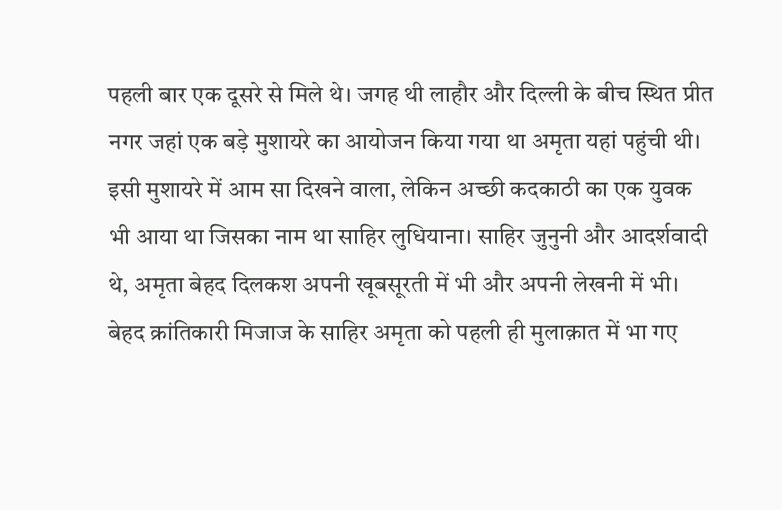पहली बार एक दूसरे से मिले थे। जगह थी लाहौर और दिल्ली के बीच स्थित प्रीत नगर जहां एक बड़े मुशायरे का आयोजन किया गया था अमृता यहां पहुंची थी। इसी मुशायरे में आम सा दिखने वाला, लेकिन अच्छी कदकाठी का एक युवक भी आया था जिसका नाम था साहिर लुधियाना। साहिर जुनुनी और आदर्शवादी थे, अमृता बेहद दिलकश अपनी खूबसूरती में भी और अपनी लेखनी में भी। बेहद क्रांतिकारी मिजाज के साहिर अमृता को पहली ही मुलाक़ात में भा गए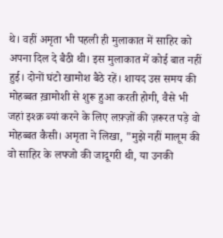थे। वहीं अमृता भी पहली ही मुलाकात में साहिर को अपना दिल दे बैठी थी। इस मुलाकात में कोई बात नहीं हुई। दोनों घंटो खामोश बैठे रहें। शायद उस समय की मोहब्बत ख़ामोशी से शुरू हुआ करती होगी, वैसे भी जहां इश्क़ ब्यां करने के लिए लफ़्ज़ों की ज़रूरत पड़े वो मोहब्बत कैसी। अमृता ने लिखा, "मुझे नहीं मालूम की वो साहिर के लफ्जो की जादूगरी थी, या उनकी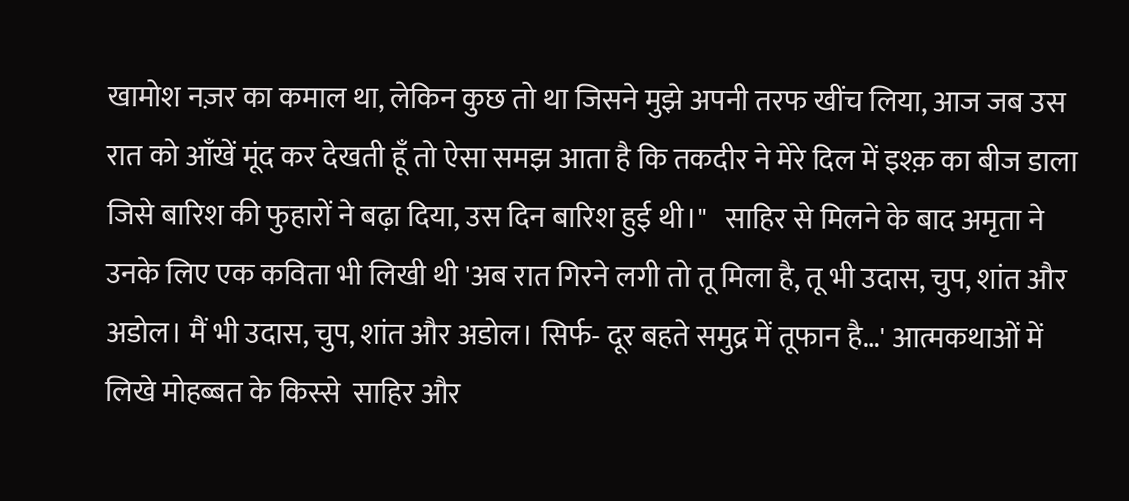खामोश नज़र का कमाल था, लेकिन कुछ तो था जिसने मुझे अपनी तरफ खींच लिया, आज जब उस रात को आँखें मूंद कर देखती हूँ तो ऐसा समझ आता है कि तकदीर ने मेरे दिल में इश्क़ का बीज डाला जिसे बारिश की फुहारों ने बढ़ा दिया, उस दिन बारिश हुई थी।"   साहिर से मिलने के बाद अमृता ने उनके लिए एक कविता भी लिखी थी 'अब रात गिरने लगी तो तू मिला है, तू भी उदास, चुप, शांत और अडोल। मैं भी उदास, चुप, शांत और अडोल। सिर्फ- दूर बहते समुद्र में तूफान है…' आत्मकथाओं में लिखे मोहब्बत के किस्से  साहिर और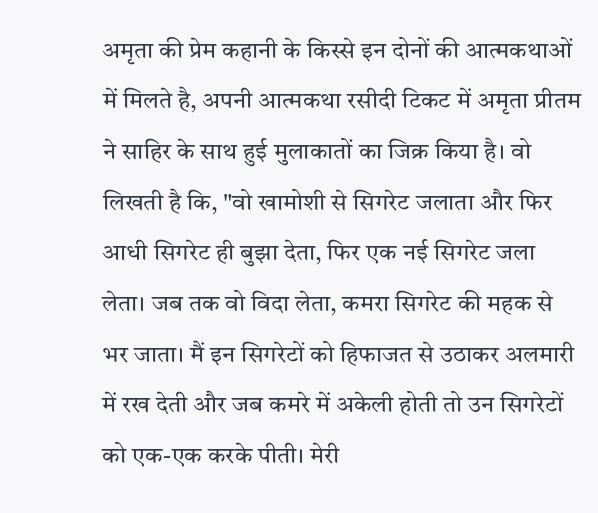अमृता की प्रेम कहानी के किस्से इन दोनों की आत्मकथाओं में मिलते है, अपनी आत्मकथा रसीदी टिकट में अमृता प्रीतम ने साहिर के साथ हुई मुलाकातों का जिक्र किया है। वो लिखती है कि, "वो खामोशी से सिगरेट जलाता और फिर आधी सिगरेट ही बुझा देता, फिर एक नई सिगरेट जला लेता। जब तक वो विदा लेता, कमरा सिगरेट की महक से भर जाता। मैं इन सिगरेटों को हिफाजत से उठाकर अलमारी में रख देती और जब कमरे में अकेली होती तो उन सिगरेटों को एक-एक करके पीती। मेरी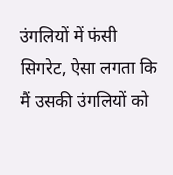उंगलियों में फंसी सिगरेट, ऐसा लगता कि मैं उसकी उंगलियों को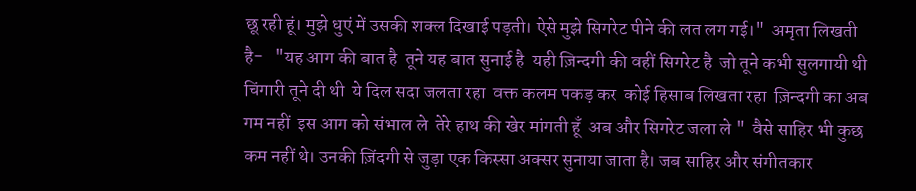छू रही हूं। मुझे धुएं में उसकी शक्ल दिखाई पड़ती। ऐसे मुझे सिगरेट पीने की लत लग गई।"  अमृता लिखती है-   "यह आग की बात है  तूने यह बात सुनाई है  यही ज़िन्दगी की वहीं सिगरेट है  जो तूने कभी सुलगायी थी  चिंगारी तूने दी थी  ये दिल सदा जलता रहा  वक्त कलम पकड़ कर  कोई हिसाब लिखता रहा  ज़िन्दगी का अब गम नहीं  इस आग को संभाल ले  तेरे हाथ की खेर मांगती हूँ  अब और सिगरेट जला ले "  वैसे साहिर भी कुछ कम नहीं थे। उनकी ज़िंदगी से जुड़ा एक किस्सा अक्सर सुनाया जाता है। जब साहिर और संगीतकार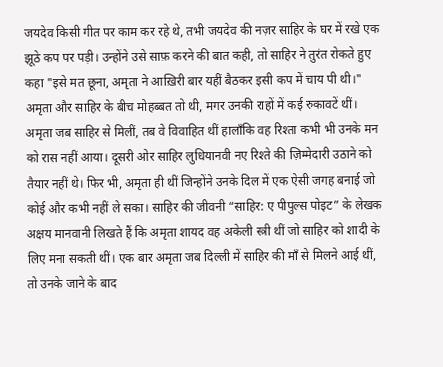जयदेव किसी गीत पर काम कर रहे थे, तभी जयदेव की नज़र साहिर के घर में रखे एक झूठे कप पर पड़ी। उन्होंने उसे साफ़ करने की बात कही, तो साहिर ने तुरंत रोकते हुए कहा "इसे मत छूना, अमृता ने आख़िरी बार यहीं बैठकर इसी कप में चाय पी थी।" अमृता और साहिर के बीच मोहब्बत तो थी, मगर उनकी राहों में कई रुकावटें थीं। अमृता जब साहिर से मिलीं, तब वे विवाहित थीं हालाँकि वह रिश्ता कभी भी उनके मन को रास नहीं आया। दूसरी ओर साहिर लुधियानवी नए रिश्ते की ज़िम्मेदारी उठाने को तैयार नहीं थे। फिर भी, अमृता ही थीं जिन्होंने उनके दिल में एक ऐसी जगह बनाई जो कोई और कभी नहीं ले सका। साहिर की जीवनी “साहिर: ए पीपुल्स पोइट” के लेखक अक्षय मानवानी लिखते हैं कि अमृता शायद वह अकेली स्त्री थीं जो साहिर को शादी के लिए मना सकती थीं। एक बार अमृता जब दिल्ली में साहिर की माँ से मिलने आई थीं, तो उनके जाने के बाद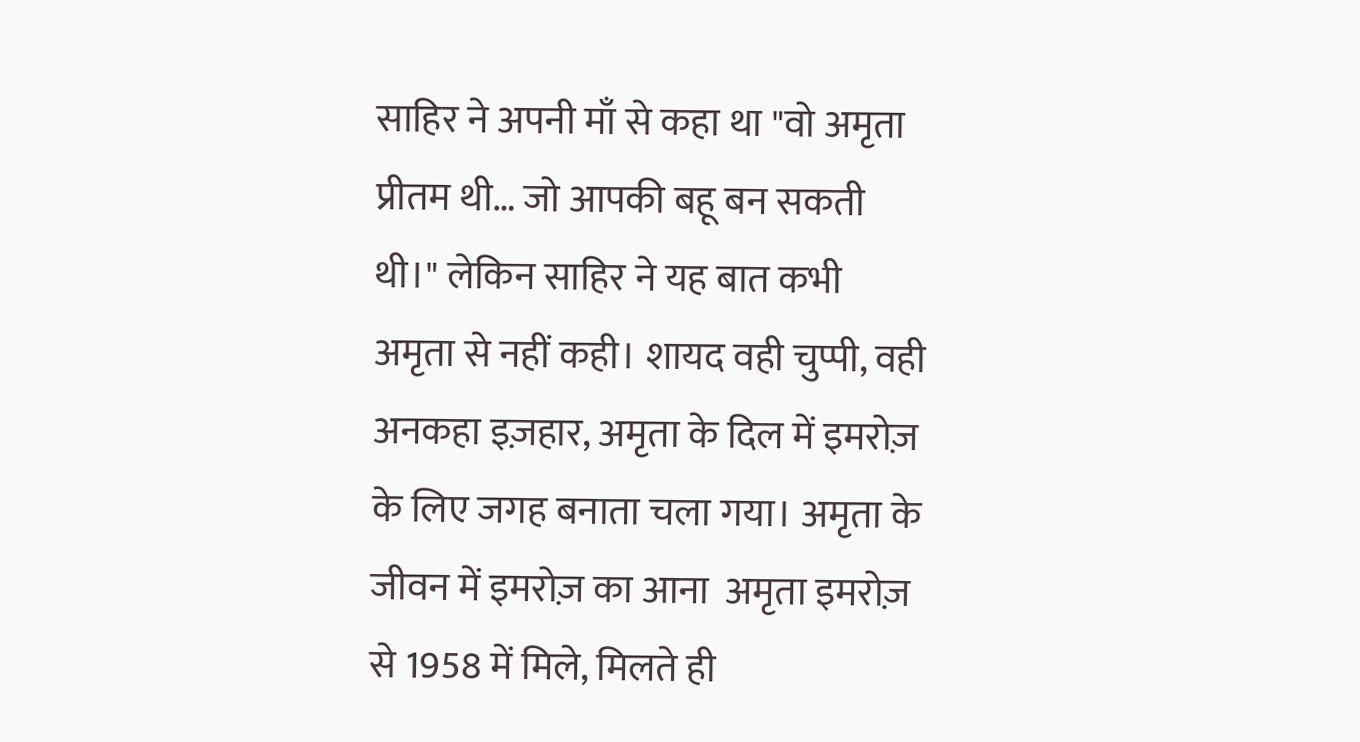साहिर ने अपनी माँ से कहा था "वो अमृता प्रीतम थी… जो आपकी बहू बन सकती थी।" लेकिन साहिर ने यह बात कभी अमृता से नहीं कही। शायद वही चुप्पी, वही अनकहा इज़हार, अमृता के दिल में इमरोज़ के लिए जगह बनाता चला गया। अमृता के जीवन में इमरोज़ का आना  अमृता इमरोज़ से 1958 में मिले, मिलते ही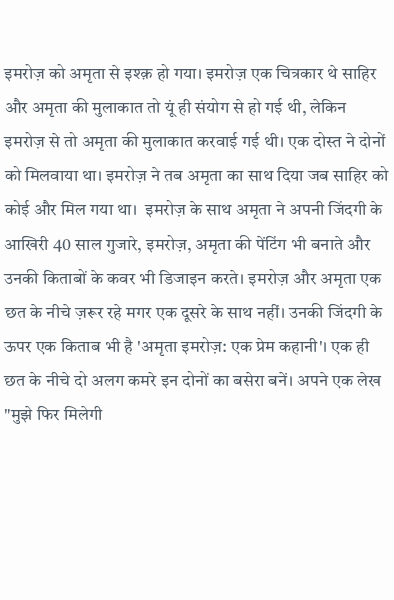इमरोज़ को अमृता से इश्क़ हो गया। इमरोज़ एक चित्रकार थे साहिर और अमृता की मुलाकात तो यूं ही संयोग से हो गई थी, लेकिन इमरोज़ से तो अमृता की मुलाकात करवाई गई थी। एक दोस्त ने दोनों को मिलवाया था। इमरोज़ ने तब अमृता का साथ दिया जब साहिर को कोई और मिल गया था।  इमरोज़ के साथ अमृता ने अपनी जिंदगी के आखिरी 40 साल गुजारे, इमरोज़, अमृता की पेंटिंग भी बनाते और उनकी किताबों के कवर भी डिजाइन करते। इमरोज़ और अमृता एक छत के नीचे ज़रूर रहे मगर एक दूसरे के साथ नहीं। उनकी जिंदगी के ऊपर एक किताब भी है 'अमृता इमरोज़: एक प्रेम कहानी'। एक ही छत के नीचे दो अलग कमरे इन दोनों का बसेरा बनें। अपने एक लेख "मुझे फिर मिलेगी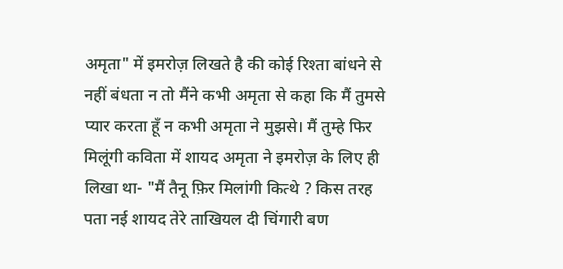अमृता" में इमरोज़ लिखते है की कोई रिश्ता बांधने से नहीं बंधता न तो मैंने कभी अमृता से कहा कि मैं तुमसे प्यार करता हूँ न कभी अमृता ने मुझसे। मैं तुम्हे फिर मिलूंगी कविता में शायद अमृता ने इमरोज़ के लिए ही लिखा था- "मैं तैनू फ़िर मिलांगी कित्थे ? किस तरह पता नई शायद तेरे ताखियल दी चिंगारी बण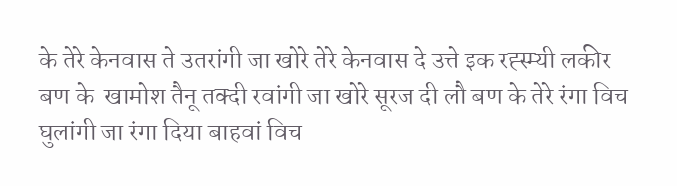के तेरे केनवास ते उतरांगी जा खोरे तेरे केनवास दे उत्ते इक रह्स्म्यी लकीर बण के  खामोश तैनू तक्दी रवांगी जा खोरे सूरज दी लौ बण के तेरे रंगा विच घुलांगी जा रंगा दिया बाहवां विच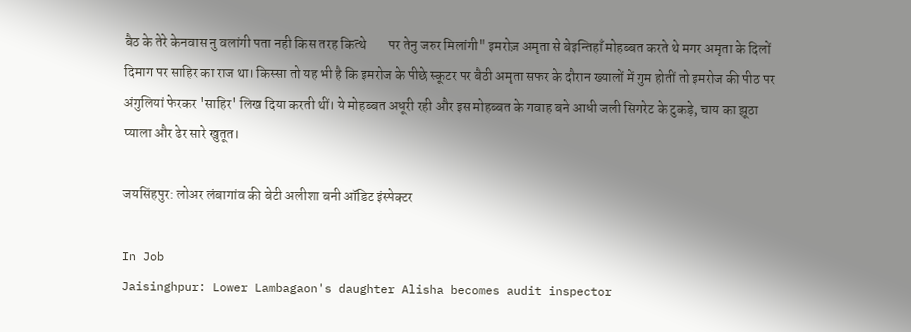बैठ के तेरे केनवास नु वलांगी पता नही किस तरह कित्थे        पर तेनु जरुर मिलांगी" इमरोज़ अमृता से बेइन्तिहाँ मोहब्बत करते थे मगर अमृता के दिलों दिमाग पर साहिर का राज था। किस्‍सा तो यह भी है कि इमरोज के पीछे स्‍कूटर पर बैठी अमृता सफर के दौरान ख्यालों में गुम होतीं तो इमरोज की पीठ पर अंगुलियां फेरकर 'साहिर' लिख दिया करती थीं। ये मोहब्बत अधूरी रही और इस मोहब्बत के गवाह बने आधी जली सिगरेट के टुकड़े, चाय का झूठा प्याला और ढेर सारे खुतूत।

जयसिंहपुर: लोअर लंबागांव की बेटी अलीशा बनी ऑडिट इंस्पेक्टर

In Job
Jaisinghpur: Lower Lambagaon's daughter Alisha becomes audit inspector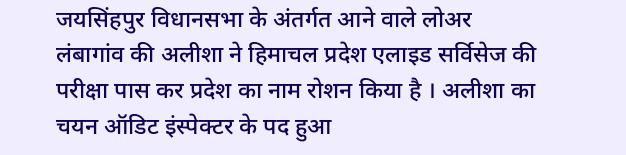जयसिंहपुर विधानसभा के अंतर्गत आने वाले लोअर लंबागांव की अलीशा ने हिमाचल प्रदेश एलाइड सर्विसेज की परीक्षा पास कर प्रदेश का नाम रोशन किया है । अलीशा का चयन ऑडिट इंस्पेक्टर के पद हुआ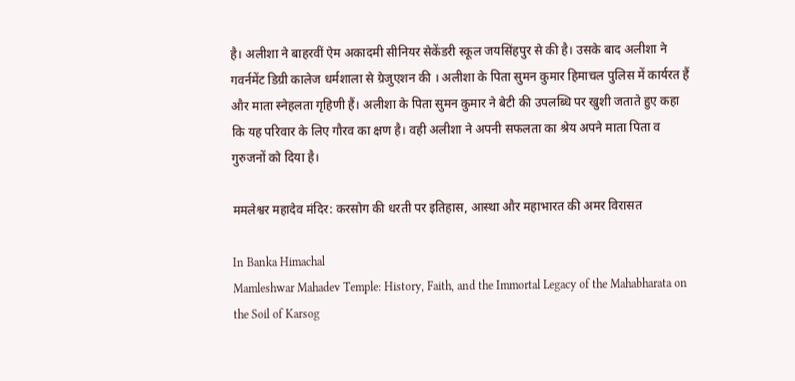है। अलीशा ने बाहरवीं ऐम अकादमी सीनियर सेकेंडरी स्कूल जयसिंहपुर से की है। उसके बाद अलीशा ने गवर्नमेंट डिग्री कालेज धर्मशाला से ग्रेजुएशन की । अलीशा के पिता सुमन कुमार हिमाचल पुलिस में कार्यरत हैं और माता स्नेहलता गृहिणी हैं। अलीशा के पिता सुमन कुमार ने बेटी की उपलब्धि पर खुशी जताते हुए कहा कि यह परिवार के लिए गौरव का क्षण है। वही अलीशा ने अपनी सफलता का श्रेय अपने माता पिता व गुरुजनों को दिया है।

ममलेश्वर महादेव मंदिर: करसोग की धरती पर इतिहास, आस्था और महाभारत की अमर विरासत

In Banka Himachal
Mamleshwar Mahadev Temple: History, Faith, and the Immortal Legacy of the Mahabharata on the Soil of Karsog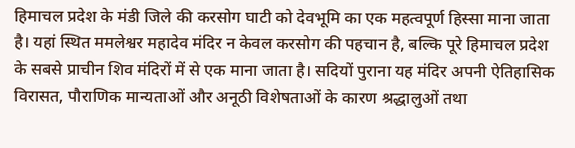हिमाचल प्रदेश के मंडी जिले की करसोग घाटी को देवभूमि का एक महत्वपूर्ण हिस्सा माना जाता है। यहां स्थित ममलेश्वर महादेव मंदिर न केवल करसोग की पहचान है, बल्कि पूरे हिमाचल प्रदेश के सबसे प्राचीन शिव मंदिरों में से एक माना जाता है। सदियों पुराना यह मंदिर अपनी ऐतिहासिक विरासत, पौराणिक मान्यताओं और अनूठी विशेषताओं के कारण श्रद्धालुओं तथा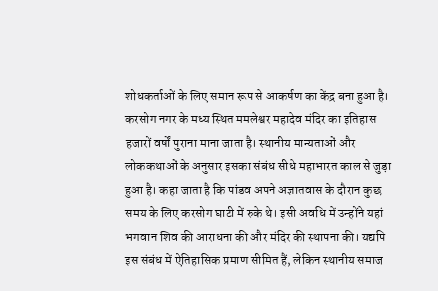शोधकर्ताओं के लिए समान रूप से आकर्षण का केंद्र बना हुआ है। करसोग नगर के मध्य स्थित ममलेश्वर महादेव मंदिर का इतिहास हजारों वर्षों पुराना माना जाता है। स्थानीय मान्यताओं और लोककथाओं के अनुसार इसका संबंध सीधे महाभारत काल से जुड़ा हुआ है। कहा जाता है कि पांडव अपने अज्ञातवास के दौरान कुछ समय के लिए करसोग घाटी में रुके थे। इसी अवधि में उन्होंने यहां भगवान शिव की आराधना की और मंदिर की स्थापना की। यद्यपि इस संबंध में ऐतिहासिक प्रमाण सीमित हैं, लेकिन स्थानीय समाज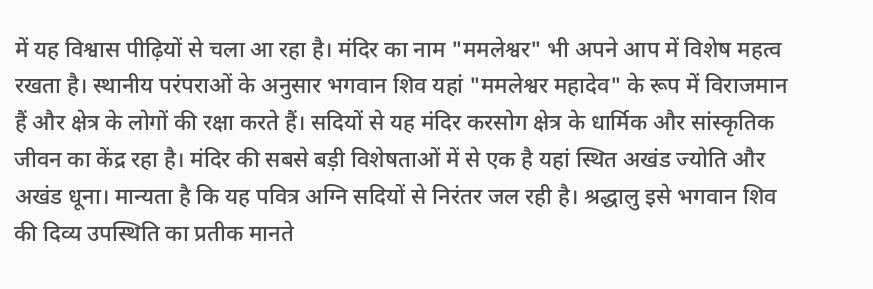में यह विश्वास पीढ़ियों से चला आ रहा है। मंदिर का नाम "ममलेश्वर" भी अपने आप में विशेष महत्व रखता है। स्थानीय परंपराओं के अनुसार भगवान शिव यहां "ममलेश्वर महादेव" के रूप में विराजमान हैं और क्षेत्र के लोगों की रक्षा करते हैं। सदियों से यह मंदिर करसोग क्षेत्र के धार्मिक और सांस्कृतिक जीवन का केंद्र रहा है। मंदिर की सबसे बड़ी विशेषताओं में से एक है यहां स्थित अखंड ज्योति और अखंड धूना। मान्यता है कि यह पवित्र अग्नि सदियों से निरंतर जल रही है। श्रद्धालु इसे भगवान शिव की दिव्य उपस्थिति का प्रतीक मानते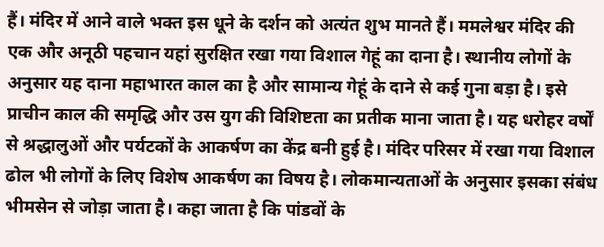हैं। मंदिर में आने वाले भक्त इस धूने के दर्शन को अत्यंत शुभ मानते हैं। ममलेश्वर मंदिर की एक और अनूठी पहचान यहां सुरक्षित रखा गया विशाल गेहूं का दाना है। स्थानीय लोगों के अनुसार यह दाना महाभारत काल का है और सामान्य गेहूं के दाने से कई गुना बड़ा है। इसे प्राचीन काल की समृद्धि और उस युग की विशिष्टता का प्रतीक माना जाता है। यह धरोहर वर्षों से श्रद्धालुओं और पर्यटकों के आकर्षण का केंद्र बनी हुई है। मंदिर परिसर में रखा गया विशाल ढोल भी लोगों के लिए विशेष आकर्षण का विषय है। लोकमान्यताओं के अनुसार इसका संबंध भीमसेन से जोड़ा जाता है। कहा जाता है कि पांडवों के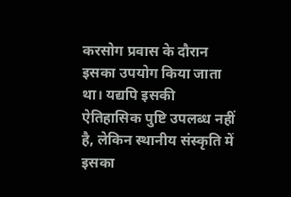करसोग प्रवास के दौरान इसका उपयोग किया जाता था। यद्यपि इसकी ऐतिहासिक पुष्टि उपलब्ध नहीं है, लेकिन स्थानीय संस्कृति में इसका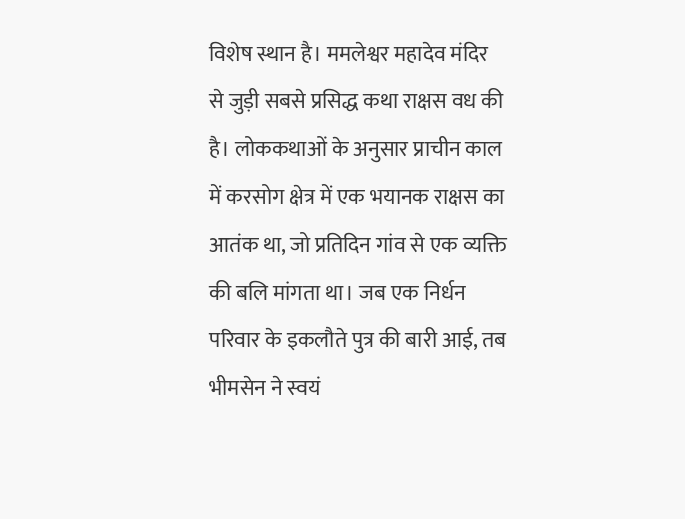विशेष स्थान है। ममलेश्वर महादेव मंदिर से जुड़ी सबसे प्रसिद्ध कथा राक्षस वध की है। लोककथाओं के अनुसार प्राचीन काल में करसोग क्षेत्र में एक भयानक राक्षस का आतंक था, जो प्रतिदिन गांव से एक व्यक्ति की बलि मांगता था। जब एक निर्धन परिवार के इकलौते पुत्र की बारी आई, तब भीमसेन ने स्वयं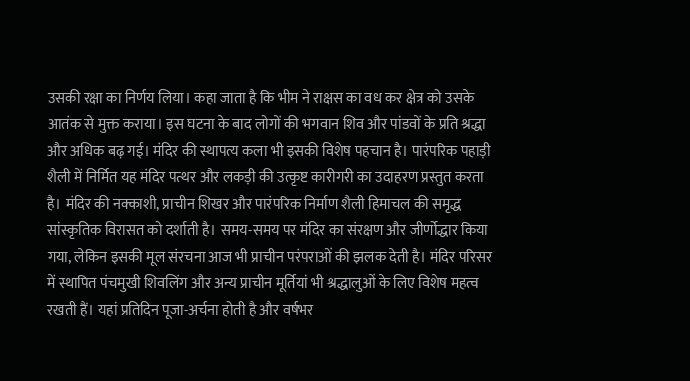उसकी रक्षा का निर्णय लिया। कहा जाता है कि भीम ने राक्षस का वध कर क्षेत्र को उसके आतंक से मुक्त कराया। इस घटना के बाद लोगों की भगवान शिव और पांडवों के प्रति श्रद्धा और अधिक बढ़ गई। मंदिर की स्थापत्य कला भी इसकी विशेष पहचान है। पारंपरिक पहाड़ी शैली में निर्मित यह मंदिर पत्थर और लकड़ी की उत्कृष्ट कारीगरी का उदाहरण प्रस्तुत करता है। मंदिर की नक्काशी, प्राचीन शिखर और पारंपरिक निर्माण शैली हिमाचल की समृद्ध सांस्कृतिक विरासत को दर्शाती है। समय-समय पर मंदिर का संरक्षण और जीर्णोद्धार किया गया, लेकिन इसकी मूल संरचना आज भी प्राचीन परंपराओं की झलक देती है। मंदिर परिसर में स्थापित पंचमुखी शिवलिंग और अन्य प्राचीन मूर्तियां भी श्रद्धालुओं के लिए विशेष महत्व रखती हैं। यहां प्रतिदिन पूजा-अर्चना होती है और वर्षभर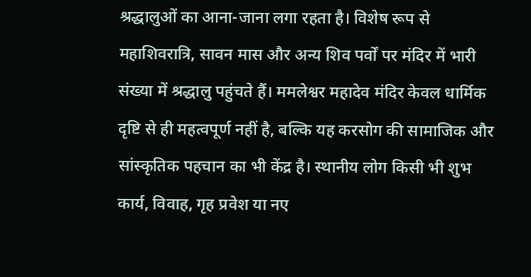श्रद्धालुओं का आना-जाना लगा रहता है। विशेष रूप से महाशिवरात्रि, सावन मास और अन्य शिव पर्वों पर मंदिर में भारी संख्या में श्रद्धालु पहुंचते हैं। ममलेश्वर महादेव मंदिर केवल धार्मिक दृष्टि से ही महत्वपूर्ण नहीं है, बल्कि यह करसोग की सामाजिक और सांस्कृतिक पहचान का भी केंद्र है। स्थानीय लोग किसी भी शुभ कार्य, विवाह, गृह प्रवेश या नए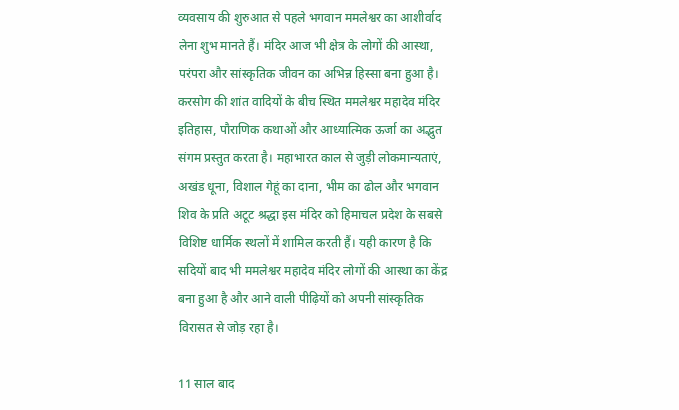व्यवसाय की शुरुआत से पहले भगवान ममलेश्वर का आशीर्वाद लेना शुभ मानते हैं। मंदिर आज भी क्षेत्र के लोगों की आस्था, परंपरा और सांस्कृतिक जीवन का अभिन्न हिस्सा बना हुआ है। करसोग की शांत वादियों के बीच स्थित ममलेश्वर महादेव मंदिर इतिहास, पौराणिक कथाओं और आध्यात्मिक ऊर्जा का अद्भुत संगम प्रस्तुत करता है। महाभारत काल से जुड़ी लोकमान्यताएं, अखंड धूना, विशाल गेहूं का दाना, भीम का ढोल और भगवान शिव के प्रति अटूट श्रद्धा इस मंदिर को हिमाचल प्रदेश के सबसे विशिष्ट धार्मिक स्थलों में शामिल करती हैं। यही कारण है कि सदियों बाद भी ममलेश्वर महादेव मंदिर लोगों की आस्था का केंद्र बना हुआ है और आने वाली पीढ़ियों को अपनी सांस्कृतिक विरासत से जोड़ रहा है।

11 साल बाद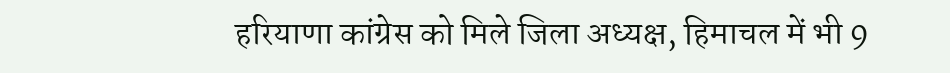हरियाणा कांग्रेस को मिले जिला अध्यक्ष, हिमाचल में भी 9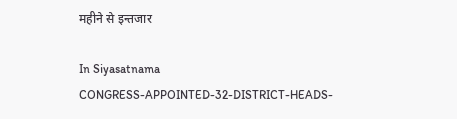महीने से इन्तजार

In Siyasatnama
CONGRESS-APPOINTED-32-DISTRICT-HEADS-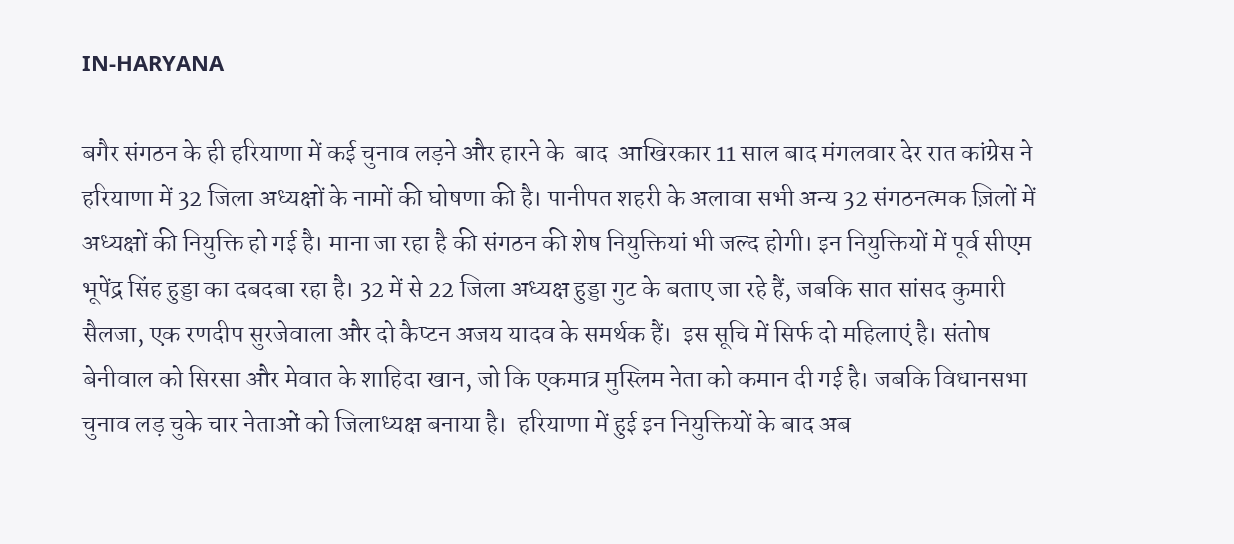IN-HARYANA

बगैर संगठन के ही हरियाणा में कई चुनाव लड़ने और हारने के  बाद  आखिरकार 11 साल बाद मंगलवार देर रात कांग्रेस ने हरियाणा में 32 जिला अध्यक्षों के नामों की घोषणा की है। पानीपत शहरी के अलावा सभी अन्य 32 संगठनत्मक ज़िलों में अध्यक्षों की नियुक्ति हो गई है। माना जा रहा है की संगठन की शेष नियुक्तियां भी जल्द होगी। इन नियुक्तियों में पूर्व सीएम भूपेंद्र सिंह हुड्डा का दबदबा रहा है। 32 में से 22 जिला अध्यक्ष हुड्डा गुट के बताए जा रहे हैं, जबकि सात सांसद कुमारी सैलजा, एक रणदीप सुरजेवाला और दो कैप्टन अजय यादव के समर्थक हैं।  इस सूचि में सिर्फ दो महिलाएं है। संतोष बेनीवाल को सिरसा और मेवात के शाहिदा खान, जो कि एकमात्र मुस्लिम नेता को कमान दी गई है। जबकि विधानसभा चुनाव लड़ चुके चार नेताओं को जिलाध्यक्ष बनाया है।  हरियाणा में हुई इन नियुक्तियों के बाद अब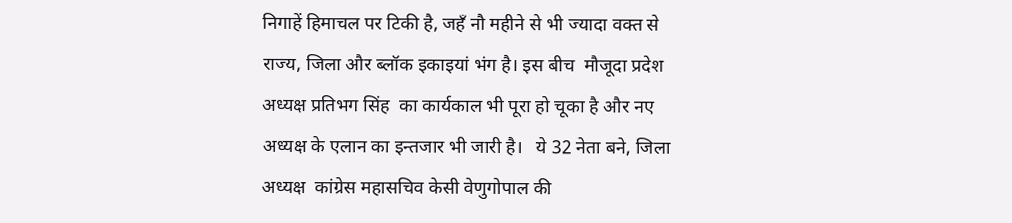निगाहें हिमाचल पर टिकी है, जहँ नौ महीने से भी ज्यादा वक्त से राज्य, जिला और ब्लॉक इकाइयां भंग है। इस बीच  मौजूदा प्रदेश अध्यक्ष प्रतिभग सिंह  का कार्यकाल भी पूरा हो चूका है और नए अध्यक्ष के एलान का इन्तजार भी जारी है।   ये 32 नेता बने, जिला अध्यक्ष  कांग्रेस महासचिव केसी वेणुगोपाल की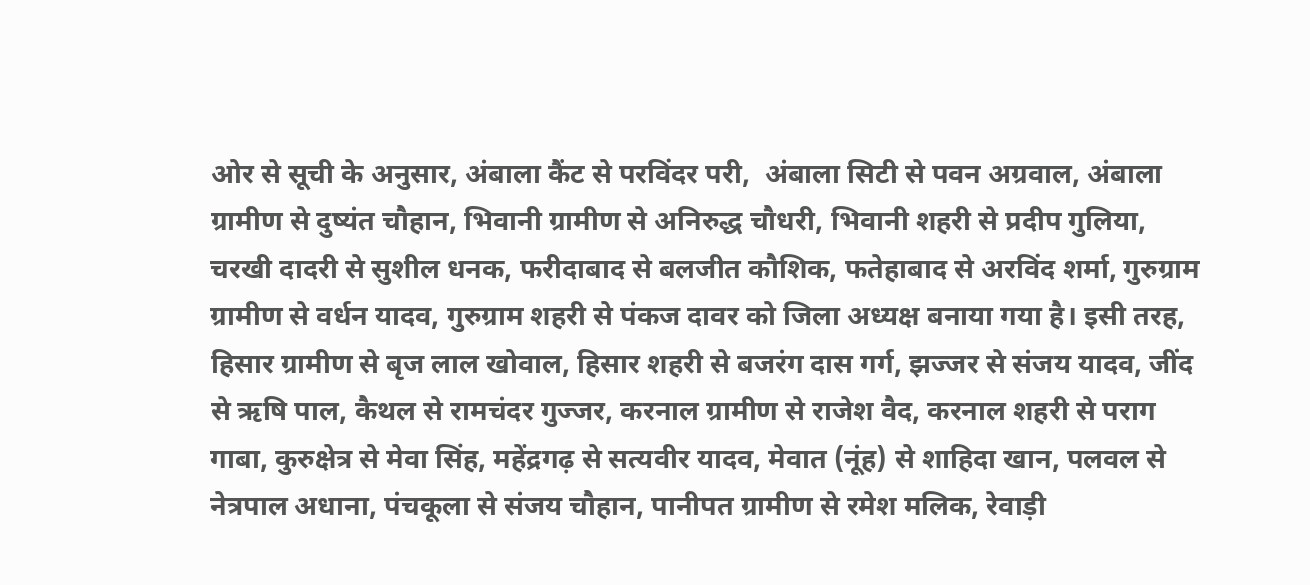ओर से सूची के अनुसार, अंबाला कैंट से परविंदर परी,  अंबाला सिटी से पवन अग्रवाल, अंबाला ग्रामीण से दुष्यंत चौहान, भिवानी ग्रामीण से अनिरुद्ध चौधरी, भिवानी शहरी से प्रदीप गुलिया, चरखी दादरी से सुशील धनक, फरीदाबाद से बलजीत कौशिक, फतेहाबाद से अरविंद शर्मा, गुरुग्राम ग्रामीण से वर्धन यादव, गुरुग्राम शहरी से पंकज दावर को जिला अध्यक्ष बनाया गया है। इसी तरह, हिसार ग्रामीण से बृज लाल खोवाल, हिसार शहरी से बजरंग दास गर्ग, झज्जर से संजय यादव, जींद से ऋषि पाल, कैथल से रामचंदर गुज्जर, करनाल ग्रामीण से राजेश वैद, करनाल शहरी से पराग गाबा, कुरुक्षेत्र से मेवा सिंह, महेंद्रगढ़ से सत्यवीर यादव, मेवात (नूंह) से शाहिदा खान, पलवल से नेत्रपाल अधाना, पंचकूला से संजय चौहान, पानीपत ग्रामीण से रमेश मलिक, रेवाड़ी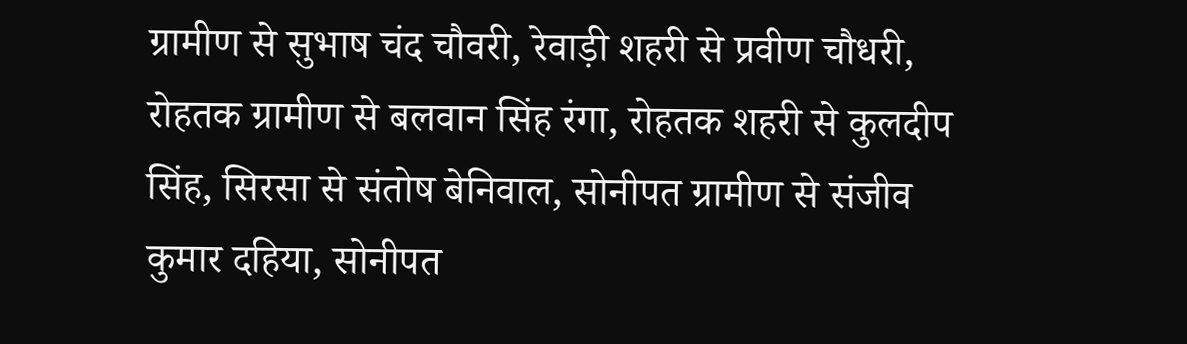ग्रामीण से सुभाष चंद चौवरी, रेवाड़ी शहरी से प्रवीण चौधरी, रोहतक ग्रामीण से बलवान सिंह रंगा, रोहतक शहरी से कुलदीप सिंह, सिरसा से संतोष बेनिवाल, सोनीपत ग्रामीण से संजीव कुमार दहिया, सोनीपत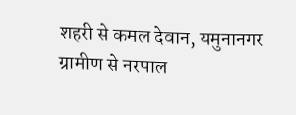शहरी से कमल देवान, यमुनानगर ग्रामीण से नरपाल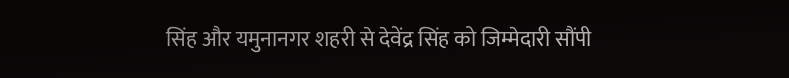सिंह और यमुनानगर शहरी से देवेंद्र सिंह को जिम्मेदारी सौंपी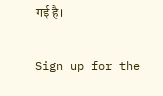गई है।

Sign up for the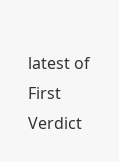latest of First Verdict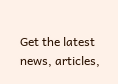Get the latest news, articles,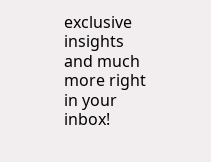exclusive insights and much more right in your inbox!